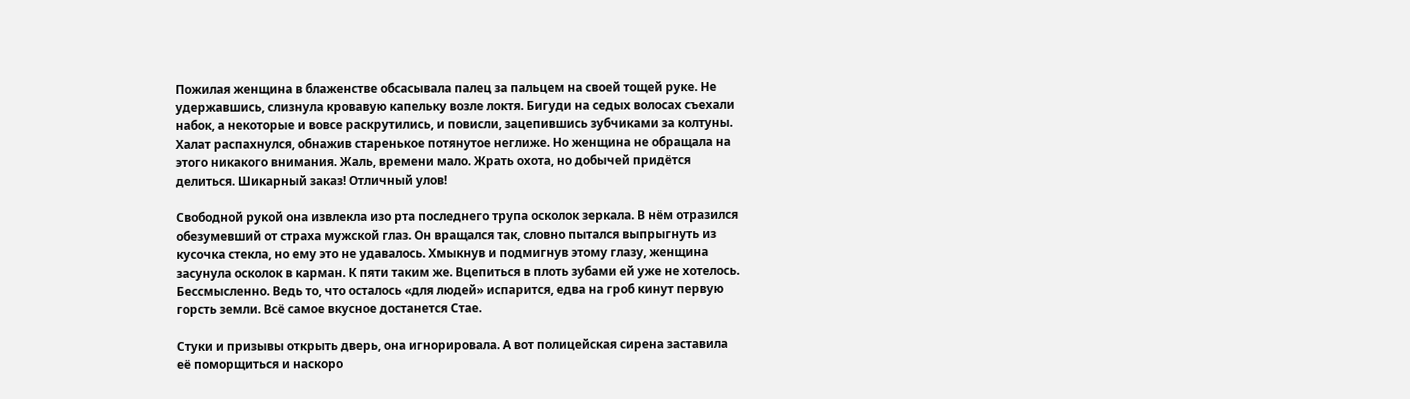Пожилая женщина в блаженстве обсасывала палец за пальцем на своей тощей руке. Не удержавшись, слизнула кровавую капельку возле локтя. Бигуди на седых волосах съехали набок, а некоторые и вовсе раскрутились, и повисли, зацепившись зубчиками за колтуны. Халат распахнулся, обнажив старенькое потянутое неглиже. Но женщина не обращала на этого никакого внимания. Жаль, времени мало. Жрать охота, но добычей придётся делиться. Шикарный заказ! Отличный улов!

Свободной рукой она извлекла изо рта последнего трупа осколок зеркала. В нём отразился обезумевший от страха мужской глаз. Он вращался так, словно пытался выпрыгнуть из кусочка стекла, но ему это не удавалось. Хмыкнув и подмигнув этому глазу, женщина засунула осколок в карман. К пяти таким же. Вцепиться в плоть зубами ей уже не хотелось. Бессмысленно. Ведь то, что осталось «для людей» испарится, едва на гроб кинут первую горсть земли. Всё самое вкусное достанется Стае.

Стуки и призывы открыть дверь, она игнорировала. А вот полицейская сирена заставила её поморщиться и наскоро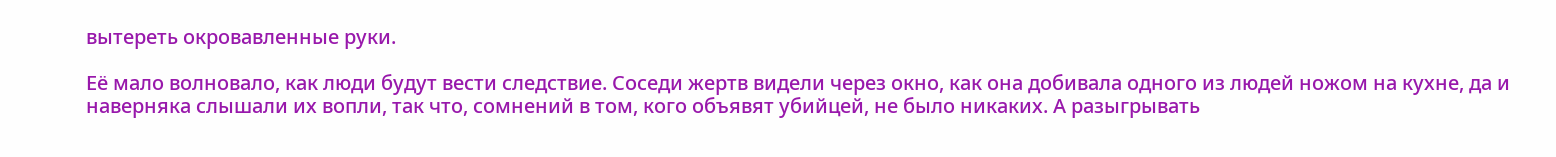вытереть окровавленные руки.

Её мало волновало, как люди будут вести следствие. Соседи жертв видели через окно, как она добивала одного из людей ножом на кухне, да и наверняка слышали их вопли, так что, сомнений в том, кого объявят убийцей, не было никаких. А разыгрывать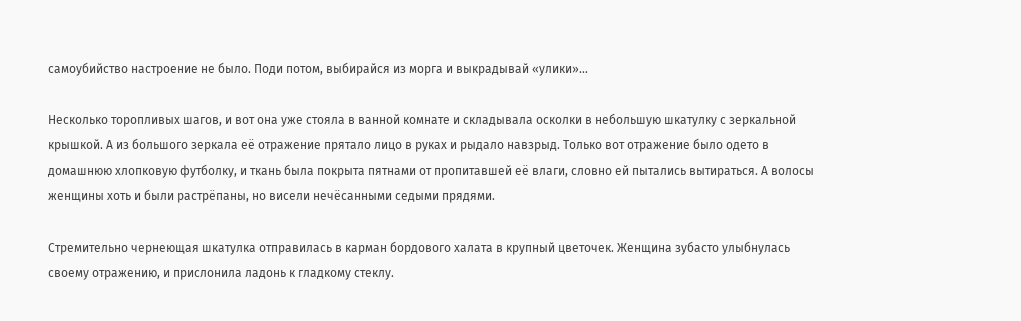самоубийство настроение не было. Поди потом, выбирайся из морга и выкрадывай «улики»...

Несколько торопливых шагов, и вот она уже стояла в ванной комнате и складывала осколки в небольшую шкатулку с зеркальной крышкой. А из большого зеркала её отражение прятало лицо в руках и рыдало навзрыд. Только вот отражение было одето в домашнюю хлопковую футболку, и ткань была покрыта пятнами от пропитавшей её влаги, словно ей пытались вытираться. А волосы женщины хоть и были растрёпаны, но висели нечёсанными седыми прядями.

Стремительно чернеющая шкатулка отправилась в карман бордового халата в крупный цветочек. Женщина зубасто улыбнулась своему отражению, и прислонила ладонь к гладкому стеклу.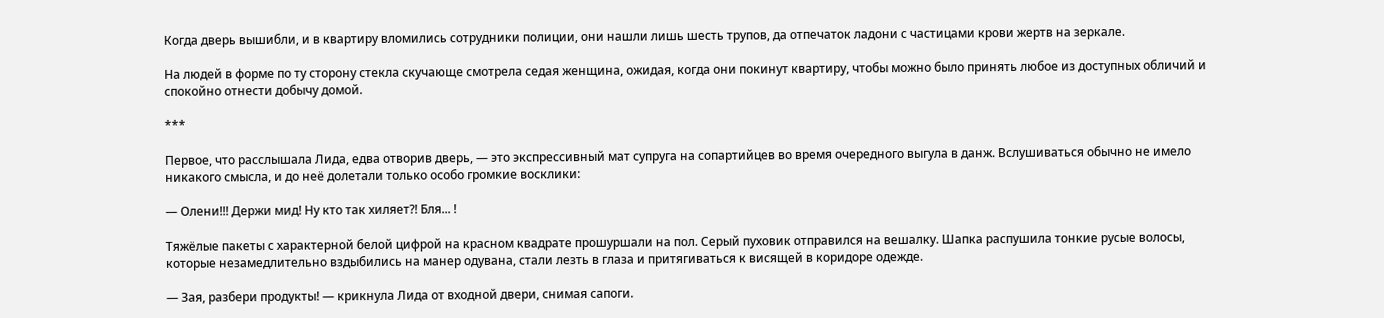Когда дверь вышибли, и в квартиру вломились сотрудники полиции, они нашли лишь шесть трупов, да отпечаток ладони с частицами крови жертв на зеркале.

На людей в форме по ту сторону стекла скучающе смотрела седая женщина, ожидая, когда они покинут квартиру, чтобы можно было принять любое из доступных обличий и спокойно отнести добычу домой.

***

Первое, что расслышала Лида, едва отворив дверь, — это экспрессивный мат супруга на сопартийцев во время очередного выгула в данж. Вслушиваться обычно не имело никакого смысла, и до неё долетали только особо громкие восклики:

— Олени!!! Держи мид! Ну кто так хиляет?! Бля... !

Тяжёлые пакеты с характерной белой цифрой на красном квадрате прошуршали на пол. Серый пуховик отправился на вешалку. Шапка распушила тонкие русые волосы, которые незамедлительно вздыбились на манер одувана, стали лезть в глаза и притягиваться к висящей в коридоре одежде.

— Зая, разбери продукты! — крикнула Лида от входной двери, снимая сапоги.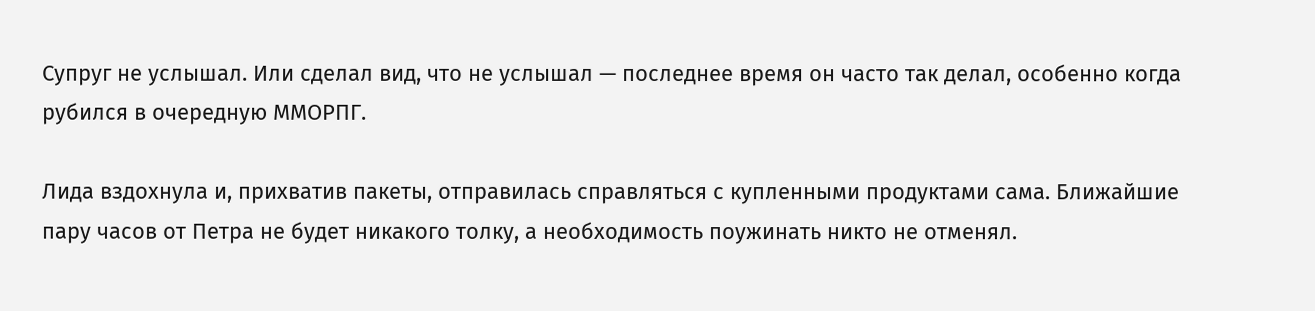Супруг не услышал. Или сделал вид, что не услышал — последнее время он часто так делал, особенно когда рубился в очередную ММОРПГ.

Лида вздохнула и, прихватив пакеты, отправилась справляться с купленными продуктами сама. Ближайшие пару часов от Петра не будет никакого толку, а необходимость поужинать никто не отменял.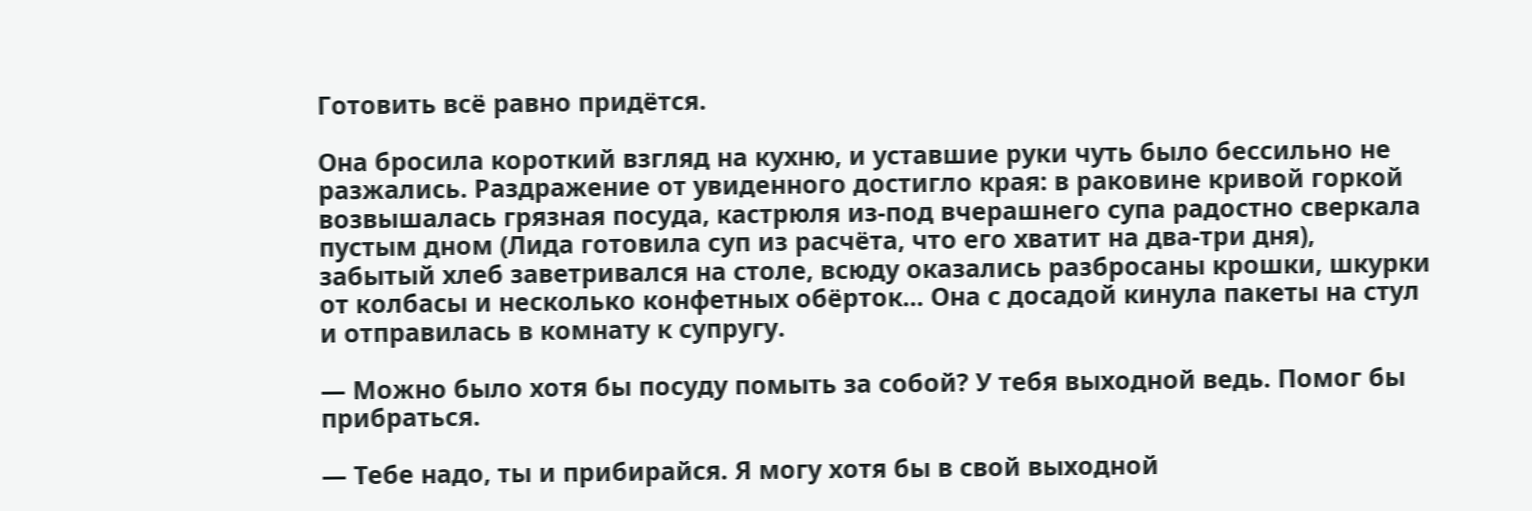Готовить всё равно придётся.

Она бросила короткий взгляд на кухню, и уставшие руки чуть было бессильно не разжались. Раздражение от увиденного достигло края: в раковине кривой горкой возвышалась грязная посуда, кастрюля из-под вчерашнего супа радостно сверкала пустым дном (Лида готовила суп из расчёта, что его хватит на два-три дня), забытый хлеб заветривался на столе, всюду оказались разбросаны крошки, шкурки от колбасы и несколько конфетных обёрток... Она с досадой кинула пакеты на стул и отправилась в комнату к супругу.

— Можно было хотя бы посуду помыть за собой? У тебя выходной ведь. Помог бы прибраться.

— Тебе надо, ты и прибирайся. Я могу хотя бы в свой выходной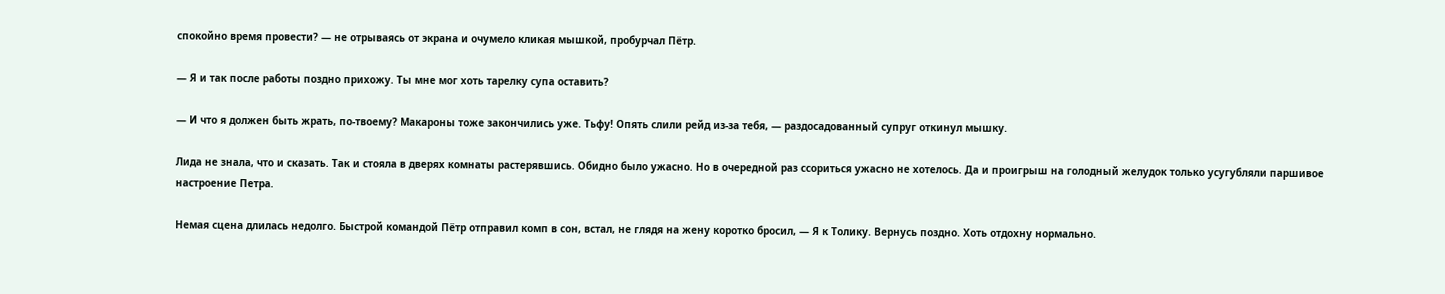спокойно время провести? — не отрываясь от экрана и очумело кликая мышкой, пробурчал Пётр.

— Я и так после работы поздно прихожу. Ты мне мог хоть тарелку супа оставить?

— И что я должен быть жрать, по-твоему? Макароны тоже закончились уже. Тьфу! Опять слили рейд из-за тебя, — раздосадованный супруг откинул мышку.

Лида не знала, что и сказать. Так и стояла в дверях комнаты растерявшись. Обидно было ужасно. Но в очередной раз ссориться ужасно не хотелось. Да и проигрыш на голодный желудок только усугубляли паршивое настроение Петра.

Немая сцена длилась недолго. Быстрой командой Пётр отправил комп в сон, встал, не глядя на жену коротко бросил, — Я к Толику. Вернусь поздно. Хоть отдохну нормально.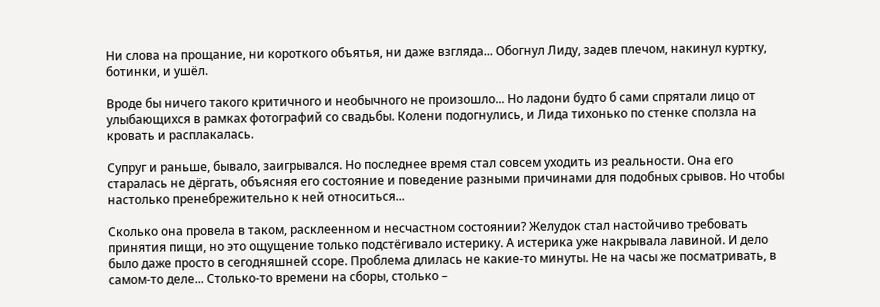Ни слова на прощание, ни короткого объятья, ни даже взгляда... Обогнул Лиду, задев плечом, накинул куртку, ботинки, и ушёл.

Вроде бы ничего такого критичного и необычного не произошло... Но ладони будто б сами спрятали лицо от улыбающихся в рамках фотографий со свадьбы. Колени подогнулись, и Лида тихонько по стенке сползла на кровать и расплакалась.

Супруг и раньше, бывало, заигрывался. Но последнее время стал совсем уходить из реальности. Она его старалась не дёргать, объясняя его состояние и поведение разными причинами для подобных срывов. Но чтобы настолько пренебрежительно к ней относиться...

Сколько она провела в таком, расклеенном и несчастном состоянии? Желудок стал настойчиво требовать принятия пищи, но это ощущение только подстёгивало истерику. А истерика уже накрывала лавиной. И дело было даже просто в сегодняшней ссоре. Проблема длилась не какие-то минуты. Не на часы же посматривать, в самом-то деле... Столько-то времени на сборы, столько –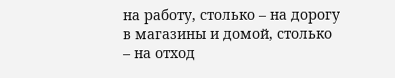на работу, столько – на дорогу в магазины и домой, столько – на отход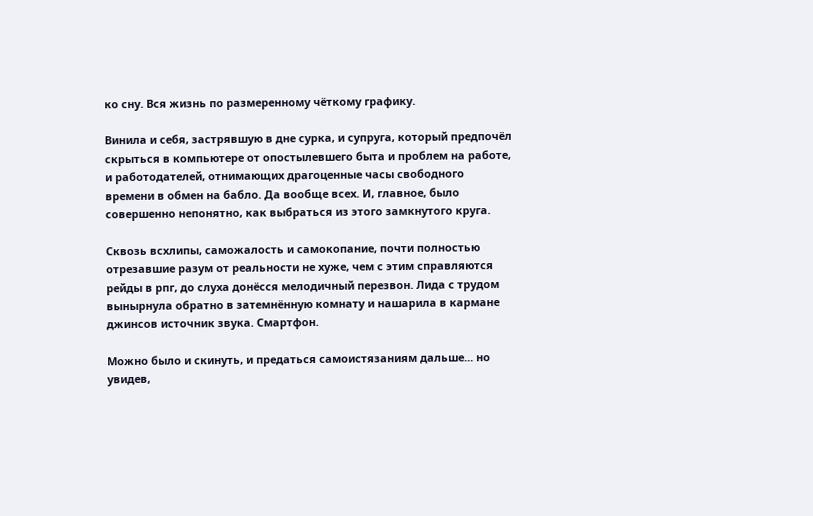ко сну. Вся жизнь по размеренному чёткому графику.

Винила и себя, застрявшую в дне сурка, и супруга, который предпочёл скрыться в компьютере от опостылевшего быта и проблем на работе, и работодателей, отнимающих драгоценные часы свободного времени в обмен на бабло. Да вообще всех. И, главное, было совершенно непонятно, как выбраться из этого замкнутого круга.

Сквозь всхлипы, саможалость и самокопание, почти полностью отрезавшие разум от реальности не хуже, чем с этим справляются рейды в рпг, до слуха донёсся мелодичный перезвон. Лида с трудом вынырнула обратно в затемнённую комнату и нашарила в кармане джинсов источник звука. Смартфон.

Можно было и скинуть, и предаться самоистязаниям дальше... но увидев,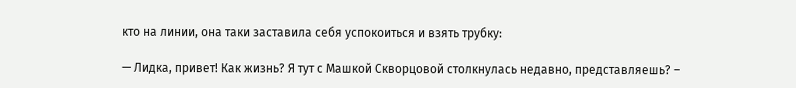кто на линии, она таки заставила себя успокоиться и взять трубку:

— Лидка, привет! Как жизнь? Я тут с Машкой Скворцовой столкнулась недавно, представляешь? –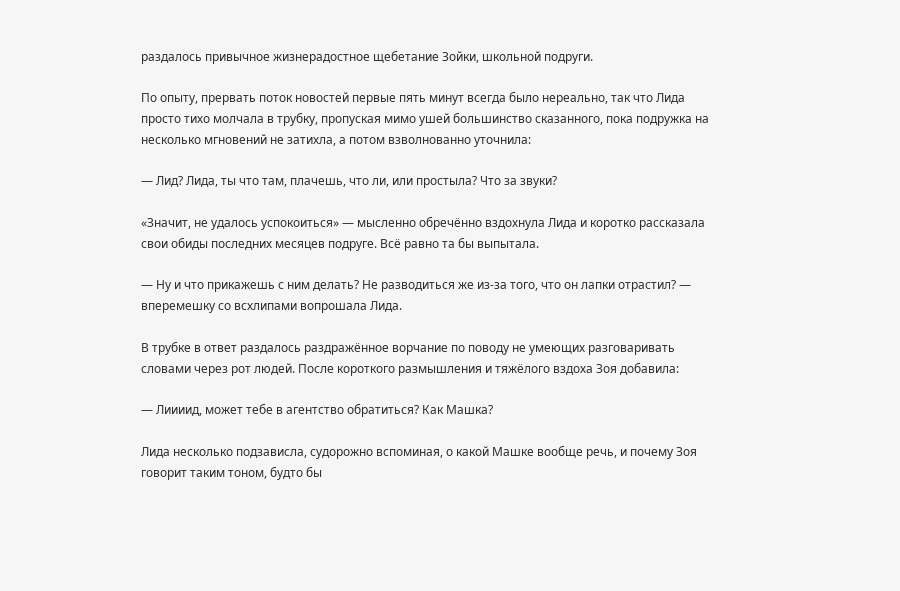раздалось привычное жизнерадостное щебетание Зойки, школьной подруги.

По опыту, прервать поток новостей первые пять минут всегда было нереально, так что Лида просто тихо молчала в трубку, пропуская мимо ушей большинство сказанного, пока подружка на несколько мгновений не затихла, а потом взволнованно уточнила:

— Лид? Лида, ты что там, плачешь, что ли, или простыла? Что за звуки?

«Значит, не удалось успокоиться» — мысленно обречённо вздохнула Лида и коротко рассказала свои обиды последних месяцев подруге. Всё равно та бы выпытала.

— Ну и что прикажешь с ним делать? Не разводиться же из-за того, что он лапки отрастил? — вперемешку со всхлипами вопрошала Лида.

В трубке в ответ раздалось раздражённое ворчание по поводу не умеющих разговаривать словами через рот людей. После короткого размышления и тяжёлого вздоха Зоя добавила:

— Лиииид, может тебе в агентство обратиться? Как Машка?

Лида несколько подзависла, судорожно вспоминая, о какой Машке вообще речь, и почему Зоя говорит таким тоном, будто бы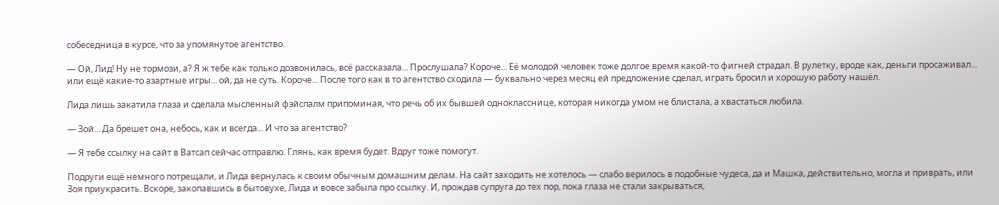собеседница в курсе, что за упомянутое агентство.

— Ой, Лид! Ну не тормози, а? Я ж тебе как только дозвонилась, всё рассказала... Прослушала? Короче... Её молодой человек тоже долгое время какой-то фигней страдал. В рулетку, вроде как, деньги просаживал... или ещё какие-то азартные игры... ой, да не суть. Короче... После того как в то агентство сходила — буквально через месяц ей предложение сделал, играть бросил и хорошую работу нашёл.

Лида лишь закатила глаза и сделала мысленный фэйспалм припоминая, что речь об их бывшей однокласснице, которая никогда умом не блистала, а хвастаться любила.

— Зой... Да брешет она, небось, как и всегда... И что за агентство?

— Я тебе ссылку на сайт в Ватсап сейчас отправлю. Глянь, как время будет. Вдруг тоже помогут.

Подруги ещё немного потрещали, и Лида вернулась к своим обычным домашним делам. На сайт заходить не хотелось — слабо верилось в подобные чудеса, да и Машка, действительно, могла и приврать, или Зоя приукрасить. Вскоре, закопавшись в бытовухе, Лида и вовсе забыла про ссылку. И, прождав супруга до тех пор, пока глаза не стали закрываться,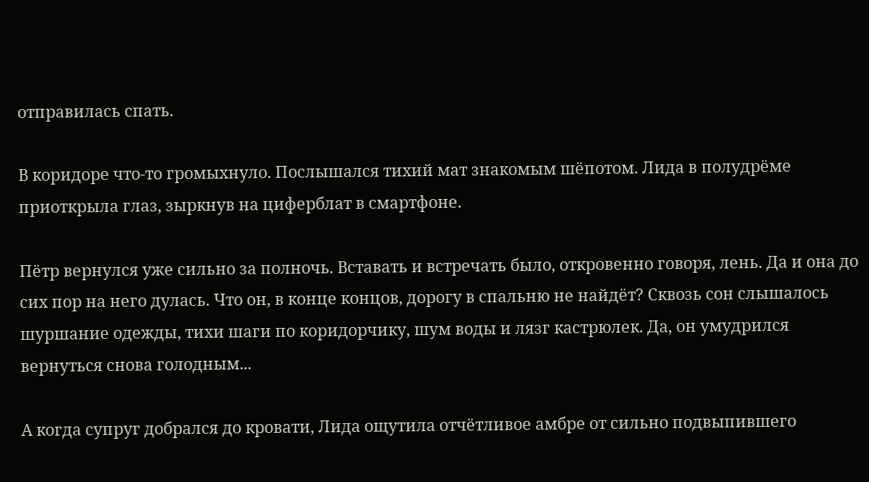отправилась спать.

В коридоре что-то громыхнуло. Послышался тихий мат знакомым шёпотом. Лида в полудрёме приоткрыла глаз, зыркнув на циферблат в смартфоне.

Пётр вернулся уже сильно за полночь. Вставать и встречать было, откровенно говоря, лень. Да и она до сих пор на него дулась. Что он, в конце концов, дорогу в спальню не найдёт? Сквозь сон слышалось шуршание одежды, тихи шаги по коридорчику, шум воды и лязг кастрюлек. Да, он умудрился вернуться снова голодным...

А когда супруг добрался до кровати, Лида ощутила отчётливое амбре от сильно подвыпившего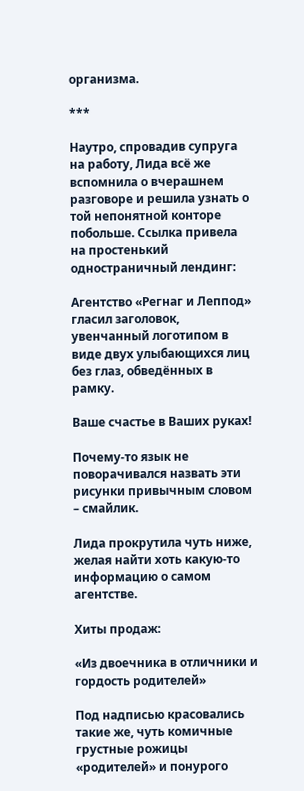организма.

***

Наутро, спровадив супруга на работу, Лида всё же вспомнила о вчерашнем разговоре и решила узнать о той непонятной конторе побольше. Ссылка привела на простенький одностраничный лендинг:

Агентство «Регнаг и Леппод» гласил заголовок, увенчанный логотипом в виде двух улыбающихся лиц без глаз, обведённых в рамку.

Ваше счастье в Ваших руках!

Почему-то язык не поворачивался назвать эти рисунки привычным словом – смайлик.

Лида прокрутила чуть ниже, желая найти хоть какую-то информацию о самом агентстве.

Хиты продаж:

«Из двоечника в отличники и гордость родителей»

Под надписью красовались такие же, чуть комичные грустные рожицы «родителей» и понурого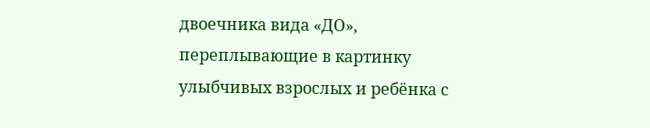двоечника вида «ДО», переплывающие в картинку улыбчивых взрослых и ребёнка с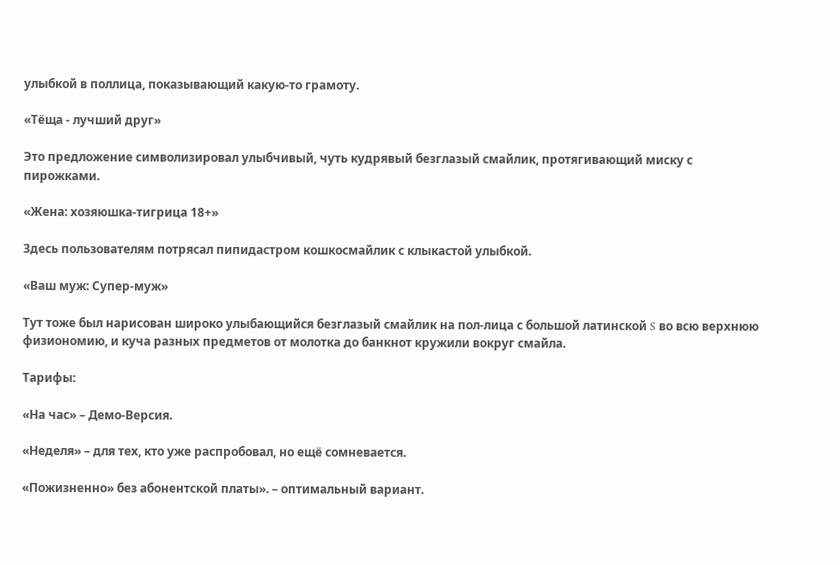улыбкой в поллица, показывающий какую-то грамоту.

«Тёща - лучший друг»

Это предложение символизировал улыбчивый, чуть кудрявый безглазый смайлик, протягивающий миску с пирожками.

«Жена: хозяюшка-тигрица 18+»

Здесь пользователям потрясал пипидастром кошкосмайлик с клыкастой улыбкой.

«Ваш муж: Супер-муж»

Тут тоже был нарисован широко улыбающийся безглазый смайлик на пол-лица с большой латинской S во всю верхнюю физиономию, и куча разных предметов от молотка до банкнот кружили вокруг смайла.

Тарифы:

«На час» – Демо-Версия.

«Неделя» – для тех, кто уже распробовал, но ещё сомневается.

«Пожизненно» без абонентской платы». – оптимальный вариант.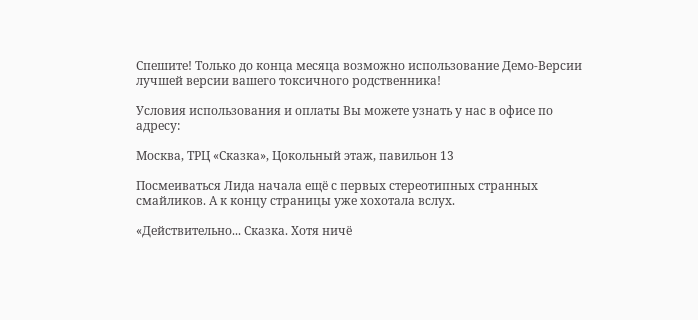Спешите! Только до конца месяца возможно использование Демо-Версии лучшей версии вашего токсичного родственника!

Условия использования и оплаты Вы можете узнать у нас в офисе по адресу:

Москва, ТРЦ «Сказка», Цокольный этаж, павильон 13

Посмеиваться Лида начала ещё с первых стереотипных странных смайликов. А к концу страницы уже хохотала вслух.

«Действительно... Сказка. Хотя ничё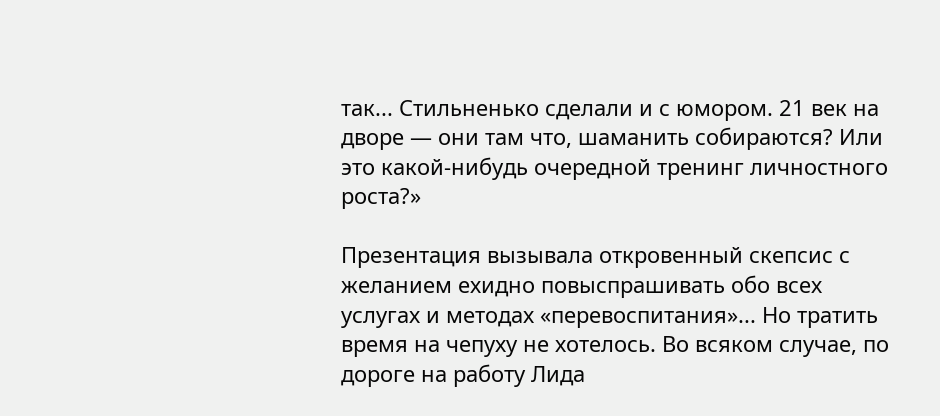так... Стильненько сделали и с юмором. 21 век на дворе — они там что, шаманить собираются? Или это какой-нибудь очередной тренинг личностного роста?»

Презентация вызывала откровенный скепсис с желанием ехидно повыспрашивать обо всех услугах и методах «перевоспитания»... Но тратить время на чепуху не хотелось. Во всяком случае, по дороге на работу Лида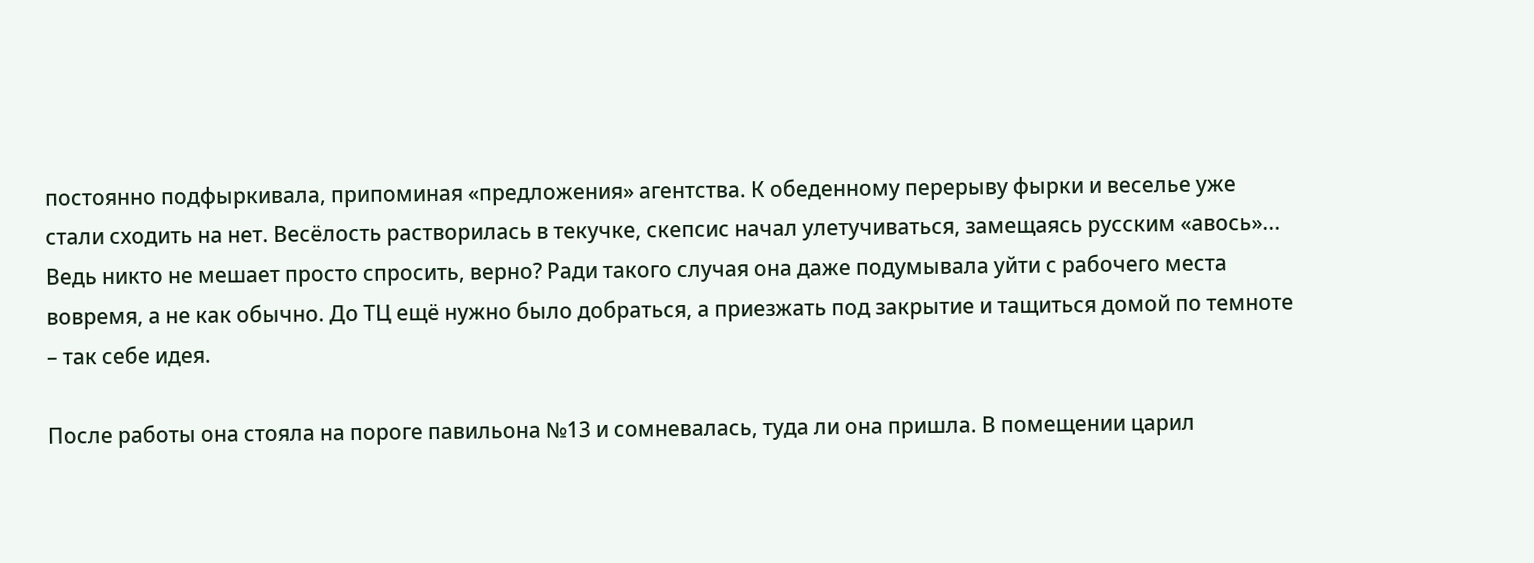постоянно подфыркивала, припоминая «предложения» агентства. К обеденному перерыву фырки и веселье уже стали сходить на нет. Весёлость растворилась в текучке, скепсис начал улетучиваться, замещаясь русским «авось»... Ведь никто не мешает просто спросить, верно? Ради такого случая она даже подумывала уйти с рабочего места вовремя, а не как обычно. До ТЦ ещё нужно было добраться, а приезжать под закрытие и тащиться домой по темноте – так себе идея.

После работы она стояла на пороге павильона №13 и сомневалась, туда ли она пришла. В помещении царил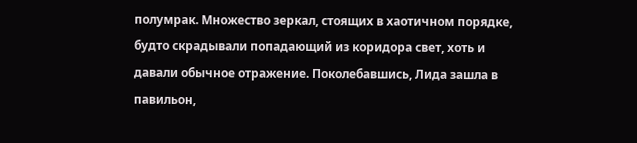полумрак. Множество зеркал, стоящих в хаотичном порядке, будто скрадывали попадающий из коридора свет, хоть и давали обычное отражение. Поколебавшись, Лида зашла в павильон,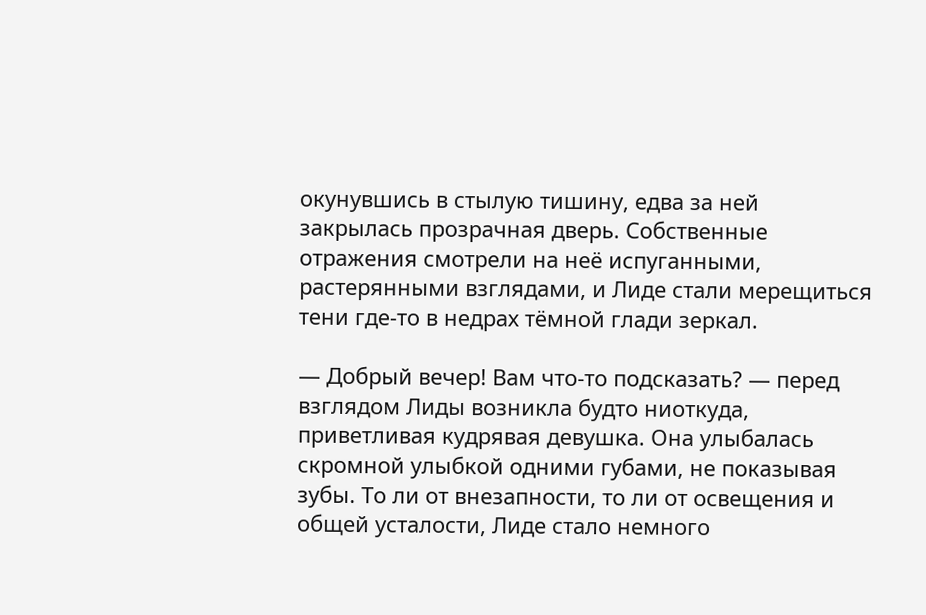окунувшись в стылую тишину, едва за ней закрылась прозрачная дверь. Собственные отражения смотрели на неё испуганными, растерянными взглядами, и Лиде стали мерещиться тени где-то в недрах тёмной глади зеркал.

— Добрый вечер! Вам что-то подсказать? — перед взглядом Лиды возникла будто ниоткуда, приветливая кудрявая девушка. Она улыбалась скромной улыбкой одними губами, не показывая зубы. То ли от внезапности, то ли от освещения и общей усталости, Лиде стало немного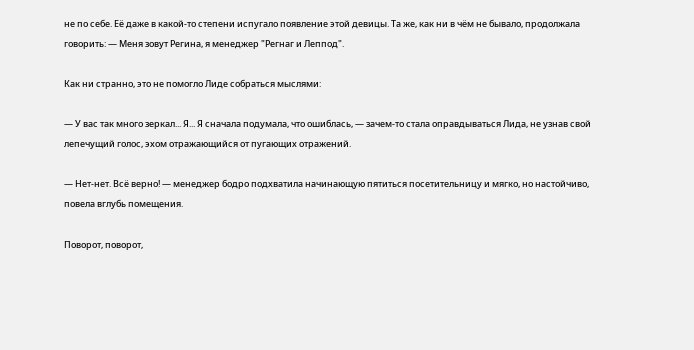не по себе. Её даже в какой-то степени испугало появление этой девицы. Та же, как ни в чём не бывало, продолжала говорить: — Меня зовут Регина, я менеджер "Регнаг и Леппод".

Как ни странно, это не помогло Лиде собраться мыслями:

— У вас так много зеркал... Я... Я сначала подумала, что ошиблась, — зачем-то стала оправдываться Лида, не узнав свой лепечущий голос, эхом отражающийся от пугающих отражений.

— Нет-нет. Всё верно! — менеджер бодро подхватила начинающую пятиться посетительницу и мягко, но настойчиво, повела вглубь помещения.

Поворот, поворот,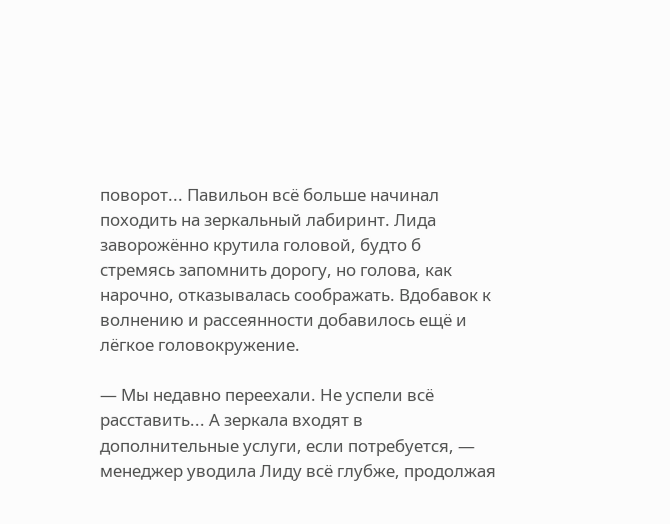поворот... Павильон всё больше начинал походить на зеркальный лабиринт. Лида заворожённо крутила головой, будто б стремясь запомнить дорогу, но голова, как нарочно, отказывалась соображать. Вдобавок к волнению и рассеянности добавилось ещё и лёгкое головокружение.

— Мы недавно переехали. Не успели всё расставить... А зеркала входят в дополнительные услуги, если потребуется, — менеджер уводила Лиду всё глубже, продолжая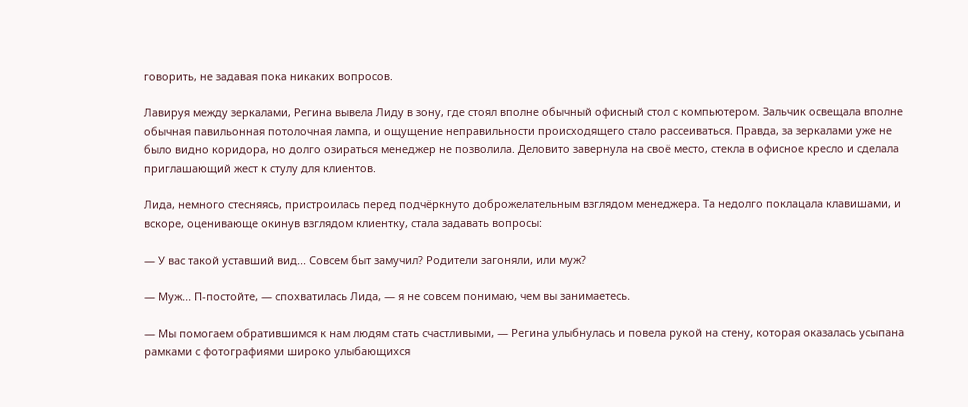говорить, не задавая пока никаких вопросов.

Лавируя между зеркалами, Регина вывела Лиду в зону, где стоял вполне обычный офисный стол с компьютером. Зальчик освещала вполне обычная павильонная потолочная лампа, и ощущение неправильности происходящего стало рассеиваться. Правда, за зеркалами уже не было видно коридора, но долго озираться менеджер не позволила. Деловито завернула на своё место, стекла в офисное кресло и сделала приглашающий жест к стулу для клиентов.

Лида, немного стесняясь, пристроилась перед подчёркнуто доброжелательным взглядом менеджера. Та недолго поклацала клавишами, и вскоре, оценивающе окинув взглядом клиентку, стала задавать вопросы:

— У вас такой уставший вид... Совсем быт замучил? Родители загоняли, или муж?

— Муж... П-постойте, — спохватилась Лида, — я не совсем понимаю, чем вы занимаетесь.

— Мы помогаем обратившимся к нам людям стать счастливыми, — Регина улыбнулась и повела рукой на стену, которая оказалась усыпана рамками с фотографиями широко улыбающихся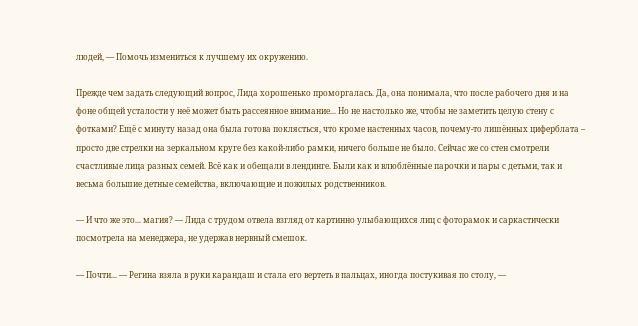людей, — Помочь измениться к лучшему их окружению.

Прежде чем задать следующий вопрос, Лида хорошенько проморгалась. Да, она понимала, что после рабочего дня и на фоне общей усталости у неё может быть рассеянное внимание... Но не настолько же, чтобы не заметить целую стену с фотками? Ещё с минуту назад она была готова поклясться, что кроме настенных часов, почему-то лишённых циферблата – просто две стрелки на зеркальном круге без какой-либо рамки, ничего больше не было. Сейчас же со стен смотрели счастливые лица разных семей. Всё как и обещали в лендинге. Были как и влюблённые парочки и пары с детьми, так и весьма большие детные семейства, включающие и пожилых родственников.

— И что же это... магия? — Лида с трудом отвела взгляд от картинно улыбающихся лиц с фоторамок и саркастически посмотрела на менеджера, не удержав нервный смешок.

— Почти... — Регина взяла в руки карандаш и стала его вертеть в пальцах, иногда постукивая по столу, —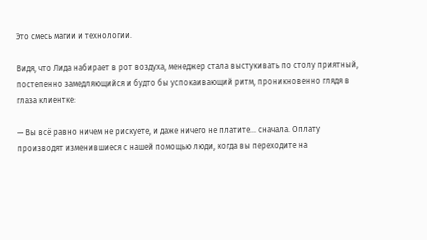Это смесь магии и технологии.

Видя, что Лида набирает в рот воздуха, менеджер стала выстукивать по столу приятный, постепенно замедляющийся и будто бы успокаивающий ритм, проникновенно глядя в глаза клиентке:

— Вы всё равно ничем не рискуете, и даже ничего не платите... сначала. Оплату производят изменившиеся с нашей помощью люди, когда вы переходите на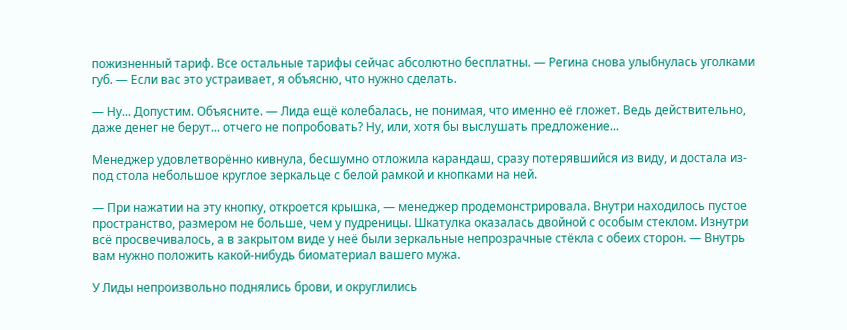пожизненный тариф. Все остальные тарифы сейчас абсолютно бесплатны. — Регина снова улыбнулась уголками губ. — Если вас это устраивает, я объясню, что нужно сделать.

— Ну... Допустим. Объясните. — Лида ещё колебалась, не понимая, что именно её гложет. Ведь действительно, даже денег не берут... отчего не попробовать? Ну, или, хотя бы выслушать предложение...

Менеджер удовлетворённо кивнула, бесшумно отложила карандаш, сразу потерявшийся из виду, и достала из-под стола небольшое круглое зеркальце с белой рамкой и кнопками на ней.

— При нажатии на эту кнопку, откроется крышка, — менеджер продемонстрировала. Внутри находилось пустое пространство, размером не больше, чем у пудреницы. Шкатулка оказалась двойной с особым стеклом. Изнутри всё просвечивалось, а в закрытом виде у неё были зеркальные непрозрачные стёкла с обеих сторон. — Внутрь вам нужно положить какой-нибудь биоматериал вашего мужа.

У Лиды непроизвольно поднялись брови, и округлились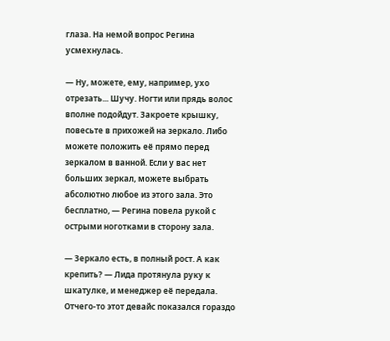глаза. На немой вопрос Регина усмехнулась.

— Ну, можете, ему, например, ухо отрезать... Шучу. Ногти или прядь волос вполне подойдут. Закроете крышку, повесьте в прихожей на зеркало. Либо можете положить её прямо перед зеркалом в ванной. Если у вас нет больших зеркал, можете выбрать абсолютно любое из этого зала. Это бесплатно, — Регина повела рукой с острыми ноготками в сторону зала.

— Зеркало есть, в полный рост. А как крепить? — Лида протянула руку к шкатулке, и менеджер её передала. Отчего-то этот девайс показался гораздо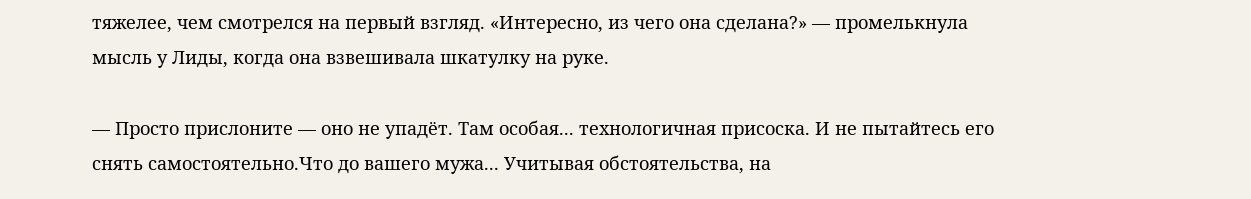тяжелее, чем смотрелся на первый взгляд. «Интересно, из чего она сделана?» — промелькнула мысль у Лиды, когда она взвешивала шкатулку на руке.

— Просто прислоните — оно не упадёт. Там особая... технологичная присоска. И не пытайтесь его снять самостоятельно.Что до вашего мужа... Учитывая обстоятельства, на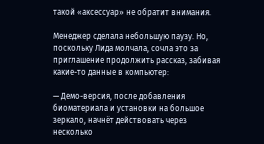такой «аксессуар» не обратит внимания.

Менеджер сделала небольшую паузу. Но, поскольку Лида молчала, сочла это за приглашение продолжить рассказ, забивая какие-то данные в компьютер:

— Демо-версия, после добавления биоматериала и установки на большое зеркало, начнёт действовать через несколько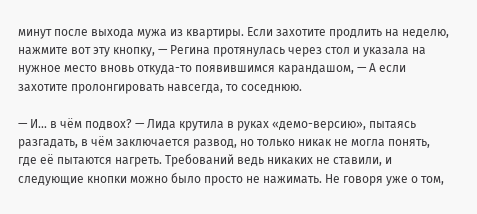минут после выхода мужа из квартиры. Если захотите продлить на неделю, нажмите вот эту кнопку, — Регина протянулась через стол и указала на нужное место вновь откуда-то появившимся карандашом, — А если захотите пролонгировать навсегда, то соседнюю.

— И... в чём подвох? — Лида крутила в руках «демо-версию», пытаясь разгадать, в чём заключается развод, но только никак не могла понять, где её пытаются нагреть. Требований ведь никаких не ставили, и следующие кнопки можно было просто не нажимать. Не говоря уже о том,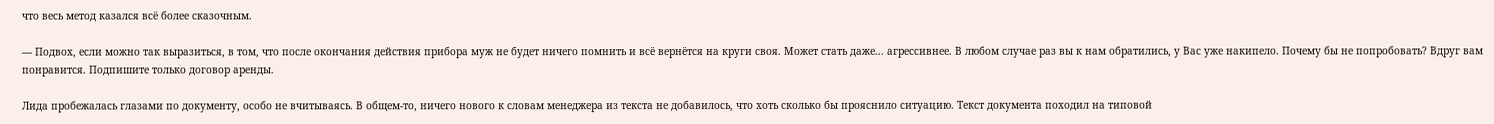что весь метод казался всё более сказочным.

— Подвох, если можно так выразиться, в том, что после окончания действия прибора муж не будет ничего помнить и всё вернётся на круги своя. Может стать даже... агрессивнее. В любом случае раз вы к нам обратились, у Вас уже накипело. Почему бы не попробовать? Вдруг вам понравится. Подпишите только договор аренды.

Лида пробежалась глазами по документу, особо не вчитываясь. В общем-то, ничего нового к словам менеджера из текста не добавилось, что хоть сколько бы прояснило ситуацию. Текст документа походил на типовой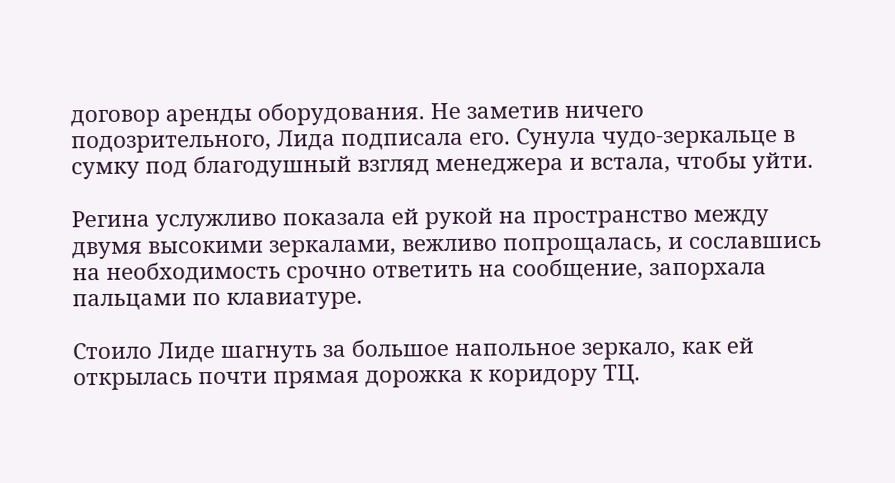договор аренды оборудования. Не заметив ничего подозрительного, Лида подписала его. Сунула чудо-зеркальце в сумку под благодушный взгляд менеджера и встала, чтобы уйти.

Регина услужливо показала ей рукой на пространство между двумя высокими зеркалами, вежливо попрощалась, и сославшись на необходимость срочно ответить на сообщение, запорхала пальцами по клавиатуре.

Стоило Лиде шагнуть за большое напольное зеркало, как ей открылась почти прямая дорожка к коридору ТЦ.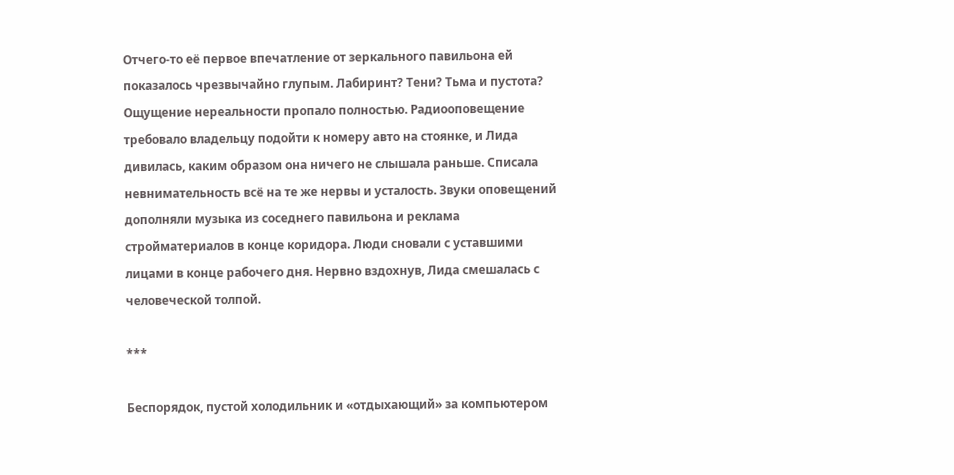Отчего-то её первое впечатление от зеркального павильона ей показалось чрезвычайно глупым. Лабиринт? Тени? Тьма и пустота? Ощущение нереальности пропало полностью. Радиооповещение требовало владельцу подойти к номеру авто на стоянке, и Лида дивилась, каким образом она ничего не слышала раньше. Списала невнимательность всё на те же нервы и усталость. Звуки оповещений дополняли музыка из соседнего павильона и реклама стройматериалов в конце коридора. Люди сновали с уставшими лицами в конце рабочего дня. Нервно вздохнув, Лида смешалась с человеческой толпой.

***

Беспорядок, пустой холодильник и «отдыхающий» за компьютером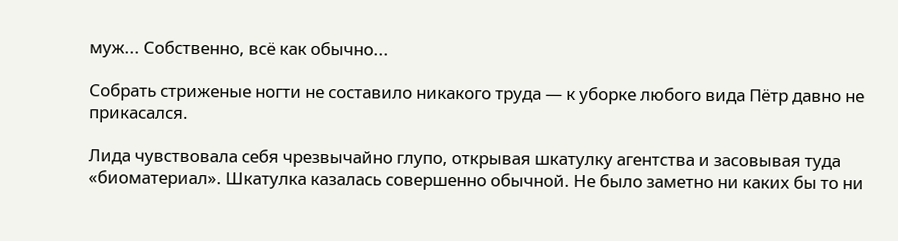муж... Собственно, всё как обычно...

Собрать стриженые ногти не составило никакого труда — к уборке любого вида Пётр давно не прикасался.

Лида чувствовала себя чрезвычайно глупо, открывая шкатулку агентства и засовывая туда «биоматериал». Шкатулка казалась совершенно обычной. Не было заметно ни каких бы то ни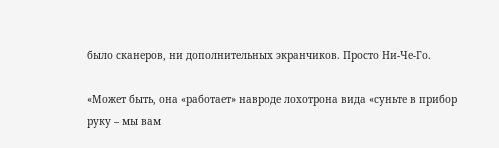было сканеров, ни дополнительных экранчиков. Просто Ни-Че-Го.

«Может быть, она «работает» навроде лохотрона вида «суньте в прибор руку – мы вам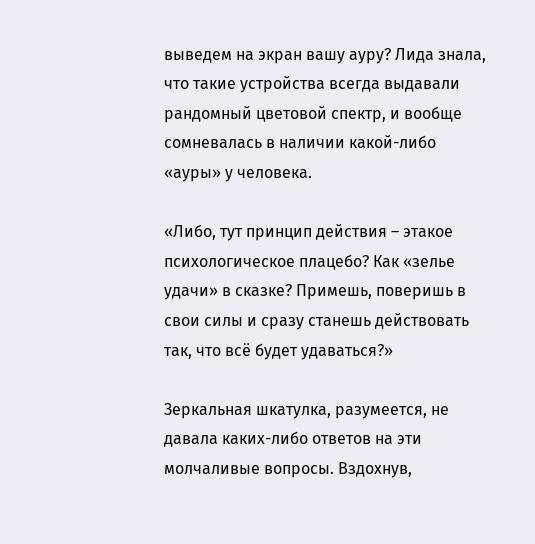выведем на экран вашу ауру? Лида знала, что такие устройства всегда выдавали рандомный цветовой спектр, и вообще сомневалась в наличии какой-либо «ауры» у человека.

«Либо, тут принцип действия – этакое психологическое плацебо? Как «зелье удачи» в сказке? Примешь, поверишь в свои силы и сразу станешь действовать так, что всё будет удаваться?»

Зеркальная шкатулка, разумеется, не давала каких-либо ответов на эти молчаливые вопросы. Вздохнув,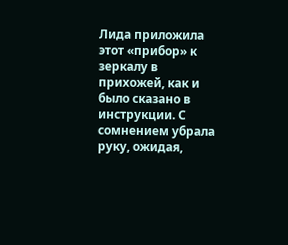Лида приложила этот «прибор» к зеркалу в прихожей, как и было сказано в инструкции. С сомнением убрала руку, ожидая,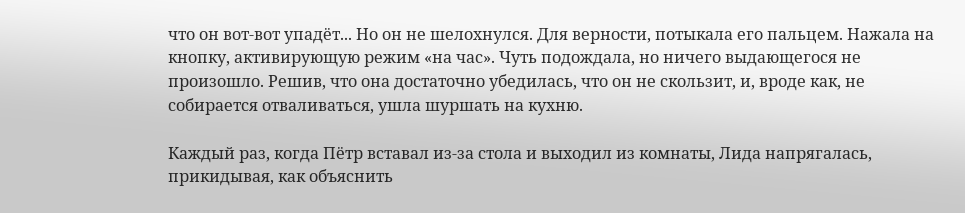что он вот-вот упадёт... Но он не шелохнулся. Для верности, потыкала его пальцем. Нажала на кнопку, активирующую режим «на час». Чуть подождала, но ничего выдающегося не произошло. Решив, что она достаточно убедилась, что он не скользит, и, вроде как, не собирается отваливаться, ушла шуршать на кухню.

Каждый раз, когда Пётр вставал из-за стола и выходил из комнаты, Лида напрягалась, прикидывая, как объяснить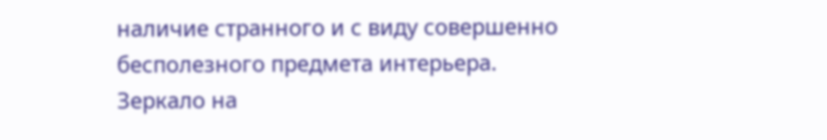наличие странного и с виду совершенно бесполезного предмета интерьера. Зеркало на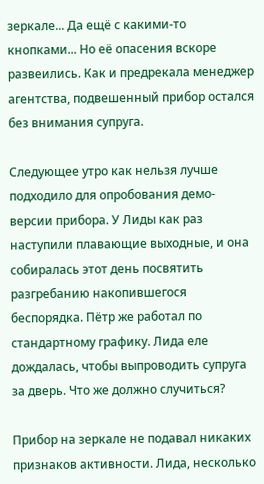зеркале... Да ещё с какими-то кнопками... Но её опасения вскоре развеились. Как и предрекала менеджер агентства, подвешенный прибор остался без внимания супруга.

Следующее утро как нельзя лучше подходило для опробования демо-версии прибора. У Лиды как раз наступили плавающие выходные, и она собиралась этот день посвятить разгребанию накопившегося беспорядка. Пётр же работал по стандартному графику. Лида еле дождалась, чтобы выпроводить супруга за дверь. Что же должно случиться?

Прибор на зеркале не подавал никаких признаков активности. Лида, несколько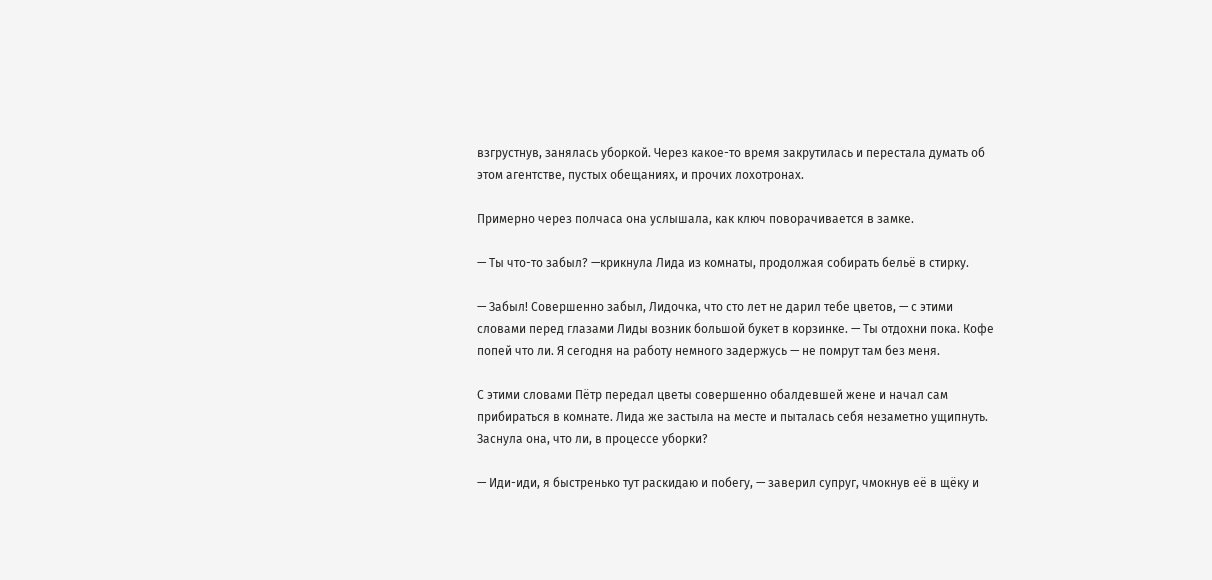взгрустнув, занялась уборкой. Через какое-то время закрутилась и перестала думать об этом агентстве, пустых обещаниях, и прочих лохотронах.

Примерно через полчаса она услышала, как ключ поворачивается в замке.

— Ты что-то забыл? —крикнула Лида из комнаты, продолжая собирать бельё в стирку.

— Забыл! Совершенно забыл, Лидочка, что сто лет не дарил тебе цветов, — с этими словами перед глазами Лиды возник большой букет в корзинке. — Ты отдохни пока. Кофе попей что ли. Я сегодня на работу немного задержусь — не помрут там без меня.

С этими словами Пётр передал цветы совершенно обалдевшей жене и начал сам прибираться в комнате. Лида же застыла на месте и пыталась себя незаметно ущипнуть. Заснула она, что ли, в процессе уборки?

— Иди-иди, я быстренько тут раскидаю и побегу, — заверил супруг, чмокнув её в щёку и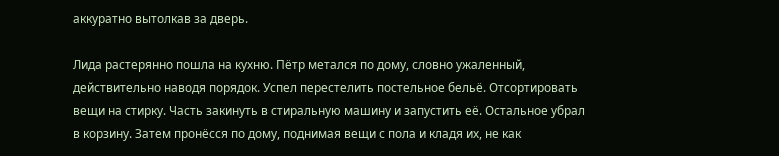аккуратно вытолкав за дверь.

Лида растерянно пошла на кухню. Пётр метался по дому, словно ужаленный, действительно наводя порядок. Успел перестелить постельное бельё. Отсортировать вещи на стирку. Часть закинуть в стиральную машину и запустить её. Остальное убрал в корзину. Затем пронёсся по дому, поднимая вещи с пола и кладя их, не как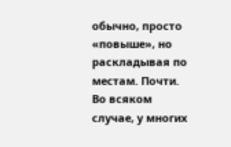обычно, просто «повыше», но раскладывая по местам. Почти. Во всяком случае, у многих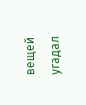вещей угадал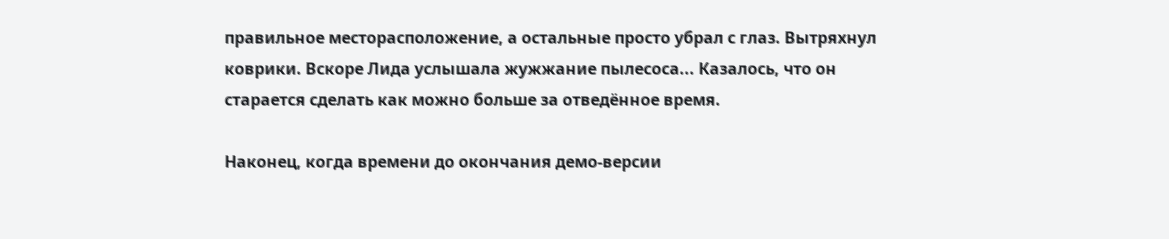правильное месторасположение, а остальные просто убрал с глаз. Вытряхнул коврики. Вскоре Лида услышала жужжание пылесоса... Казалось, что он старается сделать как можно больше за отведённое время.

Наконец, когда времени до окончания демо-версии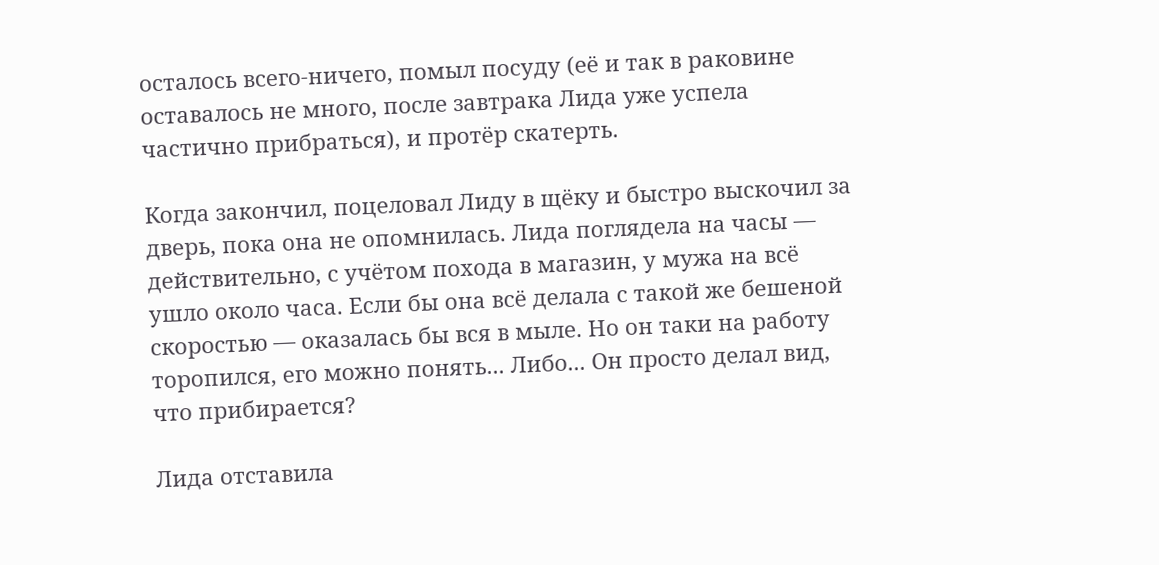осталось всего-ничего, помыл посуду (её и так в раковине оставалось не много, после завтрака Лида уже успела частично прибраться), и протёр скатерть.

Когда закончил, поцеловал Лиду в щёку и быстро выскочил за дверь, пока она не опомнилась. Лида поглядела на часы — действительно, с учётом похода в магазин, у мужа на всё ушло около часа. Если бы она всё делала с такой же бешеной скоростью — оказалась бы вся в мыле. Но он таки на работу торопился, его можно понять... Либо... Он просто делал вид, что прибирается?

Лида отставила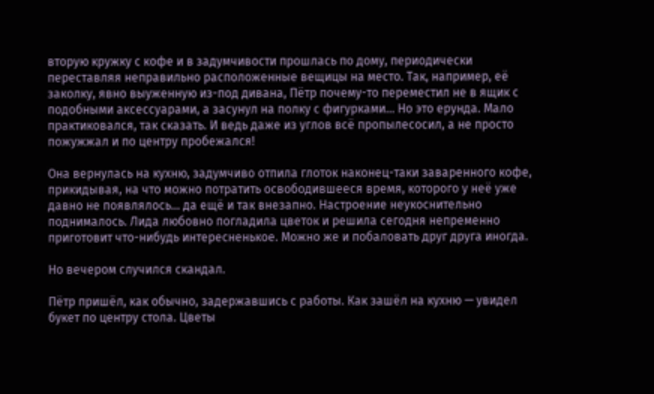вторую кружку с кофе и в задумчивости прошлась по дому, периодически переставляя неправильно расположенные вещицы на место. Так, например, её заколку, явно выуженную из-под дивана, Пётр почему-то переместил не в ящик с подобными аксессуарами, а засунул на полку с фигурками... Но это ерунда. Мало практиковался, так сказать. И ведь даже из углов всё пропылесосил, а не просто пожужжал и по центру пробежался!

Она вернулась на кухню, задумчиво отпила глоток наконец-таки заваренного кофе, прикидывая, на что можно потратить освободившееся время, которого у неё уже давно не появлялось... да ещё и так внезапно. Настроение неукоснительно поднималось. Лида любовно погладила цветок и решила сегодня непременно приготовит что-нибудь интересненькое. Можно же и побаловать друг друга иногда.

Но вечером случился скандал.

Пётр пришёл, как обычно, задержавшись с работы. Как зашёл на кухню — увидел букет по центру стола. Цветы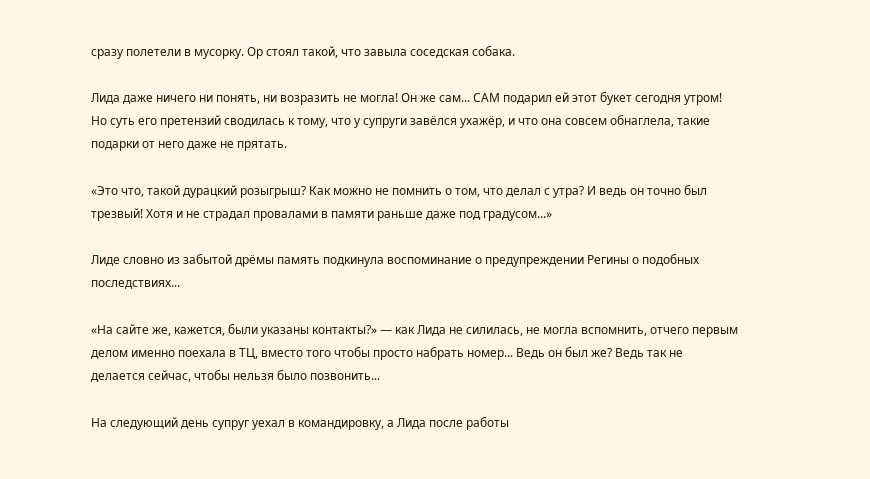сразу полетели в мусорку. Ор стоял такой, что завыла соседская собака.

Лида даже ничего ни понять, ни возразить не могла! Он же сам... САМ подарил ей этот букет сегодня утром! Но суть его претензий сводилась к тому, что у супруги завёлся ухажёр, и что она совсем обнаглела, такие подарки от него даже не прятать.

«Это что, такой дурацкий розыгрыш? Как можно не помнить о том, что делал с утра? И ведь он точно был трезвый! Хотя и не страдал провалами в памяти раньше даже под градусом...»

Лиде словно из забытой дрёмы память подкинула воспоминание о предупреждении Регины о подобных последствиях...

«На сайте же, кажется, были указаны контакты?» — как Лида не силилась, не могла вспомнить, отчего первым делом именно поехала в ТЦ, вместо того чтобы просто набрать номер... Ведь он был же? Ведь так не делается сейчас, чтобы нельзя было позвонить...

На следующий день супруг уехал в командировку, а Лида после работы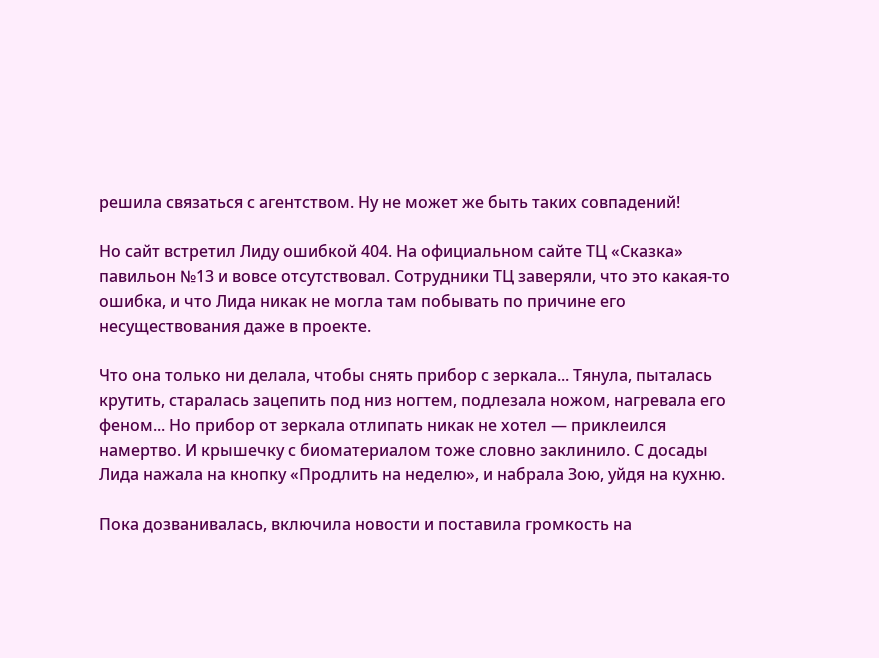решила связаться с агентством. Ну не может же быть таких совпадений!

Но сайт встретил Лиду ошибкой 404. На официальном сайте ТЦ «Сказка» павильон №13 и вовсе отсутствовал. Сотрудники ТЦ заверяли, что это какая-то ошибка, и что Лида никак не могла там побывать по причине его несуществования даже в проекте.

Что она только ни делала, чтобы снять прибор с зеркала... Тянула, пыталась крутить, старалась зацепить под низ ногтем, подлезала ножом, нагревала его феном... Но прибор от зеркала отлипать никак не хотел — приклеился намертво. И крышечку с биоматериалом тоже словно заклинило. С досады Лида нажала на кнопку «Продлить на неделю», и набрала Зою, уйдя на кухню.

Пока дозванивалась, включила новости и поставила громкость на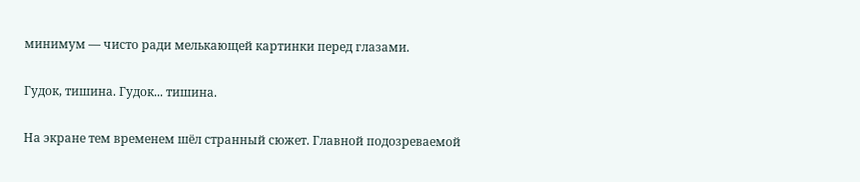минимум — чисто ради мелькающей картинки перед глазами.

Гудок, тишина. Гудок... тишина.

На экране тем временем шёл странный сюжет. Главной подозреваемой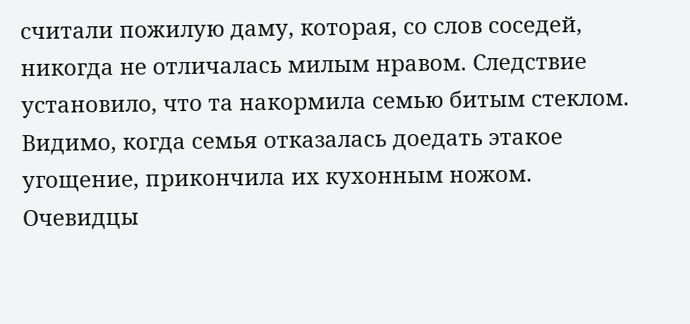считали пожилую даму, которая, со слов соседей, никогда не отличалась милым нравом. Следствие установило, что та накормила семью битым стеклом. Видимо, когда семья отказалась доедать этакое угощение, прикончила их кухонным ножом. Очевидцы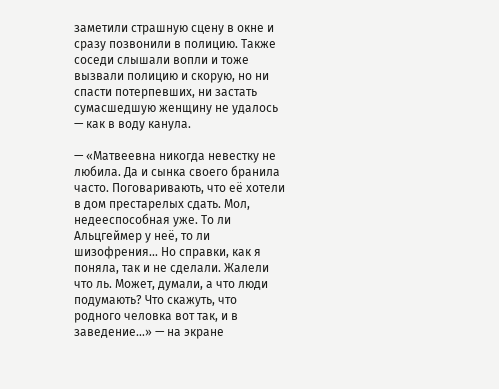заметили страшную сцену в окне и сразу позвонили в полицию. Также соседи слышали вопли и тоже вызвали полицию и скорую, но ни спасти потерпевших, ни застать сумасшедшую женщину не удалось — как в воду канула.

— «Матвеевна никогда невестку не любила. Да и сынка своего бранила часто. Поговаривають, что её хотели в дом престарелых сдать. Мол, недееспособная уже. То ли Альцгеймер у неё, то ли шизофрения... Но справки, как я поняла, так и не сделали. Жалели что ль. Может, думали, а что люди подумають? Что скажуть, что родного человка вот так, и в заведение...» — на экране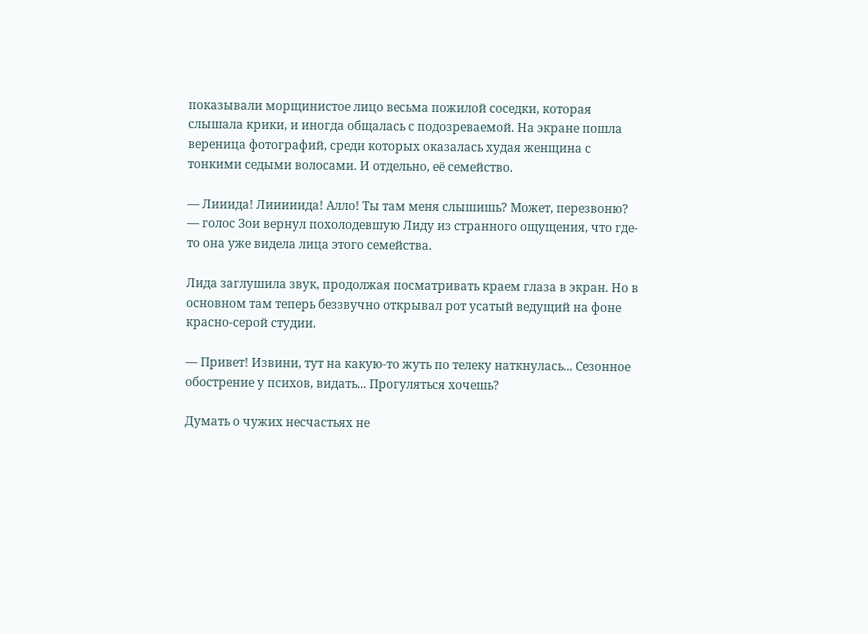показывали морщинистое лицо весьма пожилой соседки, которая слышала крики, и иногда общалась с подозреваемой. На экране пошла вереница фотографий, среди которых оказалась худая женщина с тонкими седыми волосами. И отдельно, её семейство.

— Лииида! Лииииида! Алло! Ты там меня слышишь? Может, перезвоню? — голос Зои вернул похолодевшую Лиду из странного ощущения, что где-то она уже видела лица этого семейства.

Лида заглушила звук, продолжая посматривать краем глаза в экран. Но в основном там теперь беззвучно открывал рот усатый ведущий на фоне красно-серой студии.

— Привет! Извини, тут на какую-то жуть по телеку наткнулась... Сезонное обострение у психов, видать... Прогуляться хочешь?

Думать о чужих несчастьях не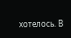хотелось. В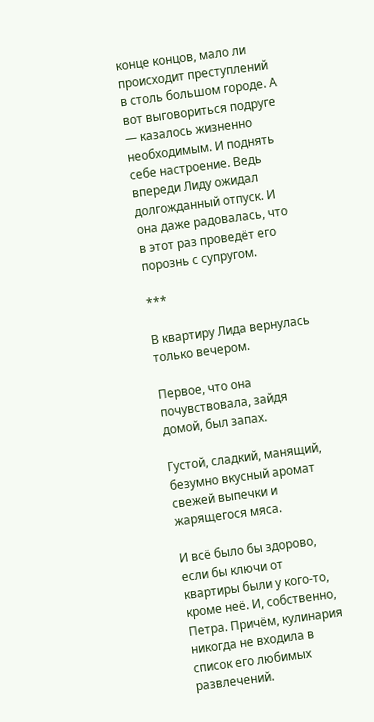конце концов, мало ли происходит преступлений в столь большом городе. А вот выговориться подруге — казалось жизненно необходимым. И поднять себе настроение. Ведь впереди Лиду ожидал долгожданный отпуск. И она даже радовалась, что в этот раз проведёт его порознь с супругом.

***

В квартиру Лида вернулась только вечером.

Первое, что она почувствовала, зайдя домой, был запах.

Густой, сладкий, манящий, безумно вкусный аромат свежей выпечки и жарящегося мяса.

И всё было бы здорово, если бы ключи от квартиры были у кого-то, кроме неё. И, собственно, Петра. Причём, кулинария никогда не входила в список его любимых развлечений.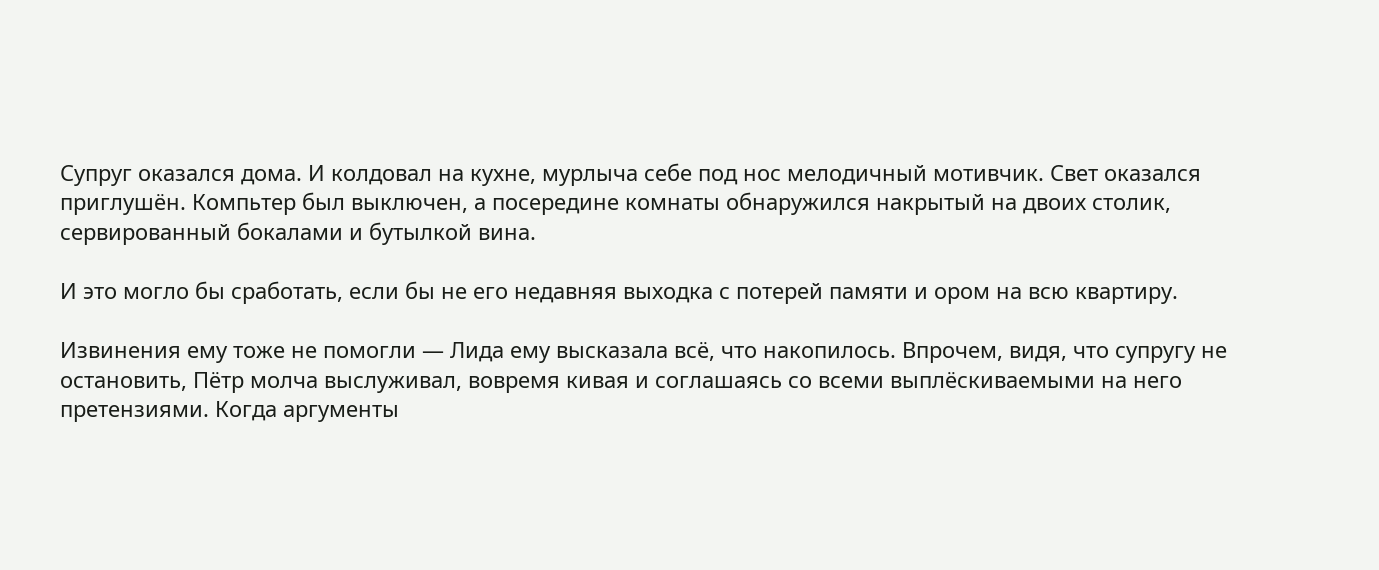Супруг оказался дома. И колдовал на кухне, мурлыча себе под нос мелодичный мотивчик. Свет оказался приглушён. Компьтер был выключен, а посередине комнаты обнаружился накрытый на двоих столик, сервированный бокалами и бутылкой вина.

И это могло бы сработать, если бы не его недавняя выходка с потерей памяти и ором на всю квартиру.

Извинения ему тоже не помогли — Лида ему высказала всё, что накопилось. Впрочем, видя, что супругу не остановить, Пётр молча выслуживал, вовремя кивая и соглашаясь со всеми выплёскиваемыми на него претензиями. Когда аргументы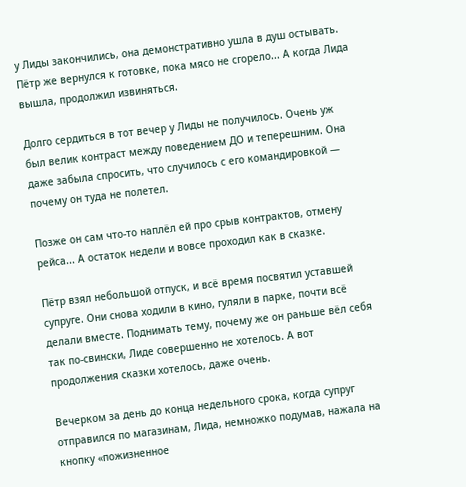у Лиды закончились, она демонстративно ушла в душ остывать. Пётр же вернулся к готовке, пока мясо не сгорело... А когда Лида вышла, продолжил извиняться.

Долго сердиться в тот вечер у Лиды не получилось. Очень уж был велик контраст между поведением ДО и теперешним. Она даже забыла спросить, что случилось с его командировкой — почему он туда не полетел.

Позже он сам что-то наплёл ей про срыв контрактов, отмену рейса... А остаток недели и вовсе проходил как в сказке.

Пётр взял небольшой отпуск, и всё время посвятил уставшей супруге. Они снова ходили в кино, гуляли в парке, почти всё делали вместе. Поднимать тему, почему же он раньше вёл себя так по-свински, Лиде совершенно не хотелось. А вот продолжения сказки хотелось, даже очень.

Вечерком за день до конца недельного срока, когда супруг отправился по магазинам, Лида, немножко подумав, нажала на кнопку «пожизненное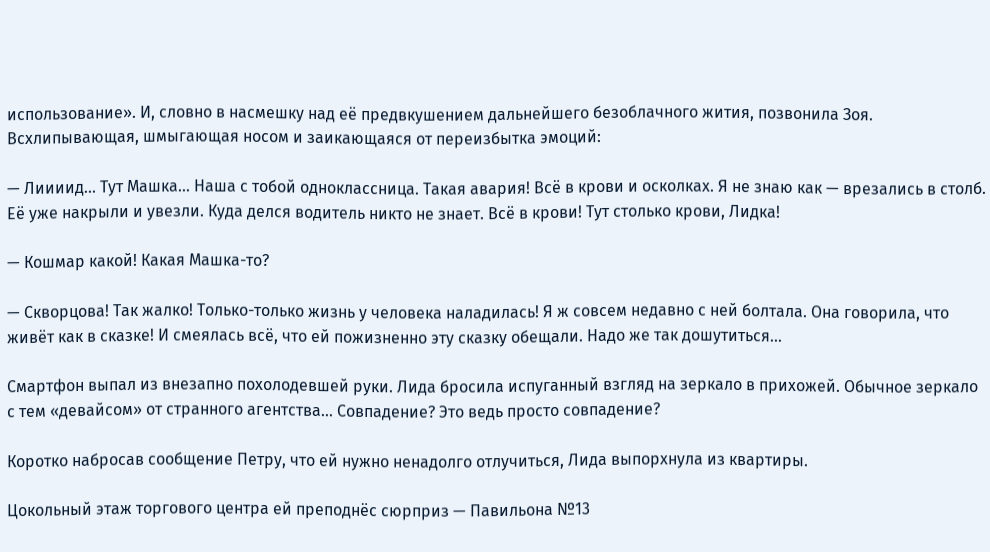использование». И, словно в насмешку над её предвкушением дальнейшего безоблачного жития, позвонила Зоя. Всхлипывающая, шмыгающая носом и заикающаяся от переизбытка эмоций:

— Лиииид... Тут Машка... Наша с тобой одноклассница. Такая авария! Всё в крови и осколках. Я не знаю как — врезались в столб. Её уже накрыли и увезли. Куда делся водитель никто не знает. Всё в крови! Тут столько крови, Лидка!

— Кошмар какой! Какая Машка-то?

— Скворцова! Так жалко! Только-только жизнь у человека наладилась! Я ж совсем недавно с ней болтала. Она говорила, что живёт как в сказке! И смеялась всё, что ей пожизненно эту сказку обещали. Надо же так дошутиться...

Смартфон выпал из внезапно похолодевшей руки. Лида бросила испуганный взгляд на зеркало в прихожей. Обычное зеркало с тем «девайсом» от странного агентства... Совпадение? Это ведь просто совпадение?

Коротко набросав сообщение Петру, что ей нужно ненадолго отлучиться, Лида выпорхнула из квартиры.

Цокольный этаж торгового центра ей преподнёс сюрприз — Павильона №13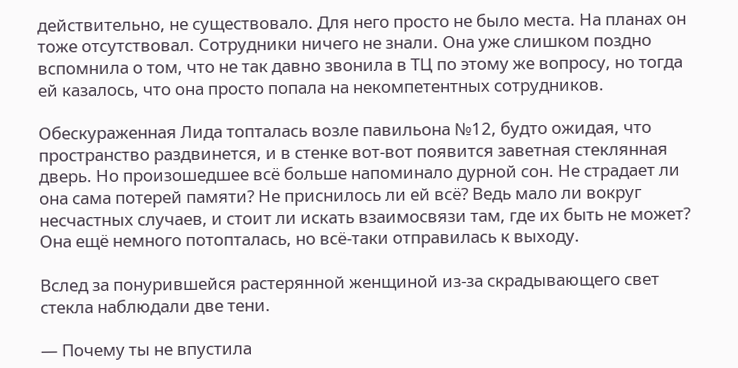действительно, не существовало. Для него просто не было места. На планах он тоже отсутствовал. Сотрудники ничего не знали. Она уже слишком поздно вспомнила о том, что не так давно звонила в ТЦ по этому же вопросу, но тогда ей казалось, что она просто попала на некомпетентных сотрудников.

Обескураженная Лида топталась возле павильона №12, будто ожидая, что пространство раздвинется, и в стенке вот-вот появится заветная стеклянная дверь. Но произошедшее всё больше напоминало дурной сон. Не страдает ли она сама потерей памяти? Не приснилось ли ей всё? Ведь мало ли вокруг несчастных случаев, и стоит ли искать взаимосвязи там, где их быть не может? Она ещё немного потопталась, но всё-таки отправилась к выходу.

Вслед за понурившейся растерянной женщиной из-за скрадывающего свет стекла наблюдали две тени.

— Почему ты не впустила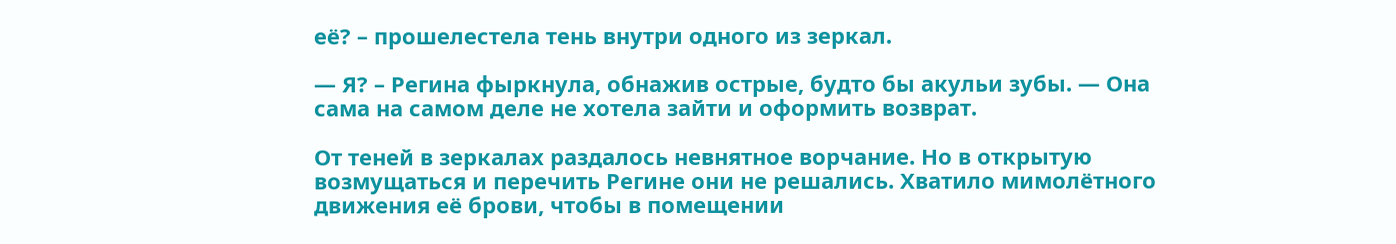её? – прошелестела тень внутри одного из зеркал.

— Я? – Регина фыркнула, обнажив острые, будто бы акульи зубы. — Она сама на самом деле не хотела зайти и оформить возврат.

От теней в зеркалах раздалось невнятное ворчание. Но в открытую возмущаться и перечить Регине они не решались. Хватило мимолётного движения её брови, чтобы в помещении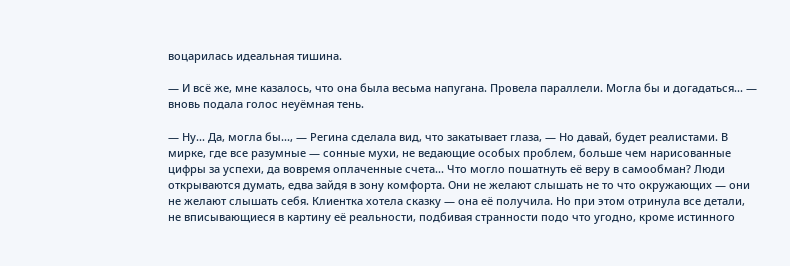воцарилась идеальная тишина.

— И всё же, мне казалось, что она была весьма напугана. Провела параллели. Могла бы и догадаться... — вновь подала голос неуёмная тень.

— Ну... Да, могла бы..., — Регина сделала вид, что закатывает глаза, — Но давай, будет реалистами. В мирке, где все разумные — сонные мухи, не ведающие особых проблем, больше чем нарисованные цифры за успехи, да вовремя оплаченные счета... Что могло пошатнуть её веру в самообман? Люди открываются думать, едва зайдя в зону комфорта. Они не желают слышать не то что окружающих — они не желают слышать себя. Клиентка хотела сказку — она её получила. Но при этом отринула все детали, не вписывающиеся в картину её реальности, подбивая странности подо что угодно, кроме истинного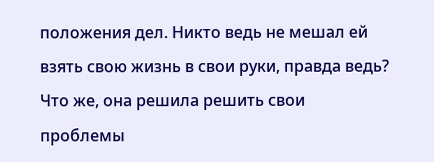положения дел. Никто ведь не мешал ей взять свою жизнь в свои руки, правда ведь? Что же, она решила решить свои проблемы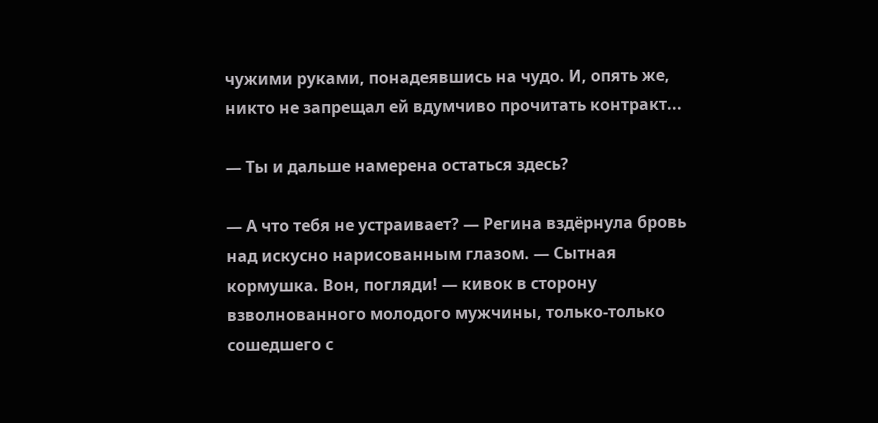чужими руками, понадеявшись на чудо. И, опять же, никто не запрещал ей вдумчиво прочитать контракт...

— Ты и дальше намерена остаться здесь?

— А что тебя не устраивает? — Регина вздёрнула бровь над искусно нарисованным глазом. — Сытная кормушка. Вон, погляди! — кивок в сторону взволнованного молодого мужчины, только-только сошедшего с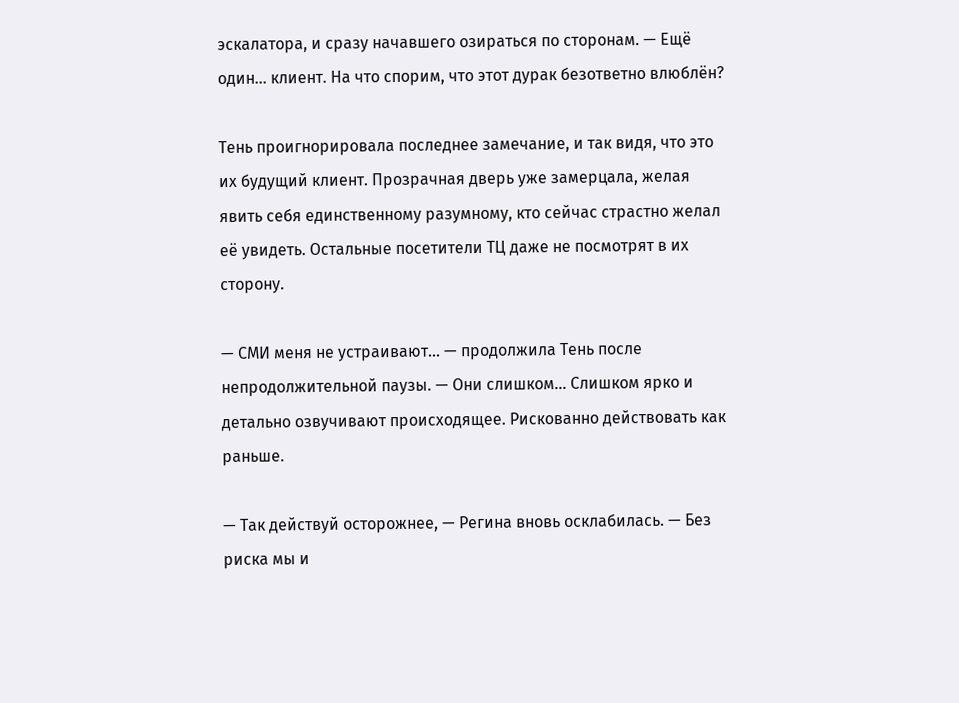эскалатора, и сразу начавшего озираться по сторонам. — Ещё один... клиент. На что спорим, что этот дурак безответно влюблён?

Тень проигнорировала последнее замечание, и так видя, что это их будущий клиент. Прозрачная дверь уже замерцала, желая явить себя единственному разумному, кто сейчас страстно желал её увидеть. Остальные посетители ТЦ даже не посмотрят в их сторону.

— СМИ меня не устраивают... — продолжила Тень после непродолжительной паузы. — Они слишком... Слишком ярко и детально озвучивают происходящее. Рискованно действовать как раньше.

— Так действуй осторожнее, — Регина вновь осклабилась. — Без риска мы и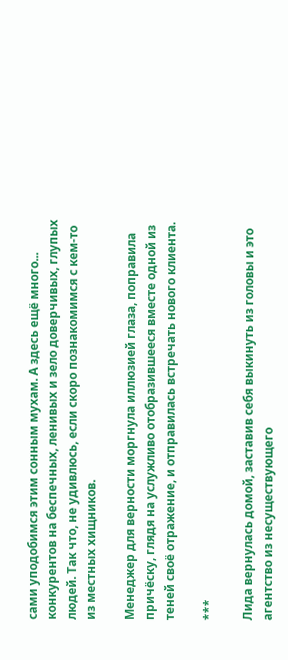сами уподобимся этим сонным мухам. А здесь ещё много... конкурентов на беспечных, ленивых и зело доверчивых, глупых людей. Так что, не удивлюсь, если скоро познакомимся с кем-то из местных хищников.

Менеджер для верности моргнула иллюзией глаза, поправила причёску, глядя на услужливо отобразившееся вместе одной из теней своё отражение, и отправилась встречать нового клиента.

***

Лида вернулась домой, заставив себя выкинуть из головы и это агентство из несуществующего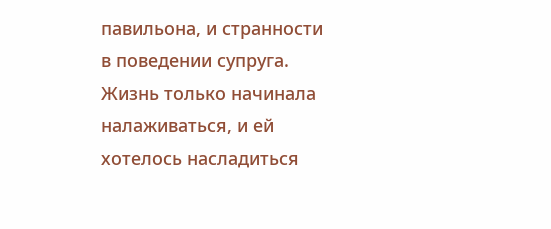павильона, и странности в поведении супруга. Жизнь только начинала налаживаться, и ей хотелось насладиться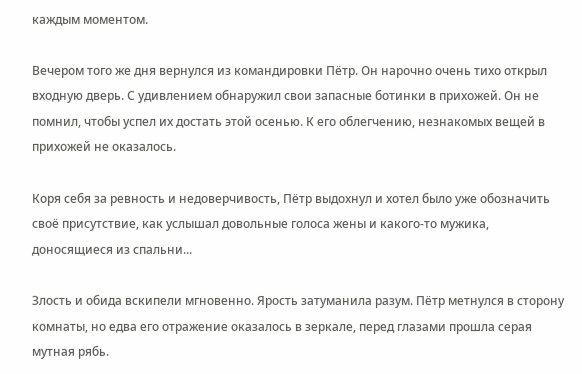каждым моментом.

Вечером того же дня вернулся из командировки Пётр. Он нарочно очень тихо открыл входную дверь. С удивлением обнаружил свои запасные ботинки в прихожей. Он не помнил, чтобы успел их достать этой осенью. К его облегчению, незнакомых вещей в прихожей не оказалось.

Коря себя за ревность и недоверчивость, Пётр выдохнул и хотел было уже обозначить своё присутствие, как услышал довольные голоса жены и какого-то мужика, доносящиеся из спальни...

Злость и обида вскипели мгновенно. Ярость затуманила разум. Пётр метнулся в сторону комнаты, но едва его отражение оказалось в зеркале, перед глазами прошла серая мутная рябь.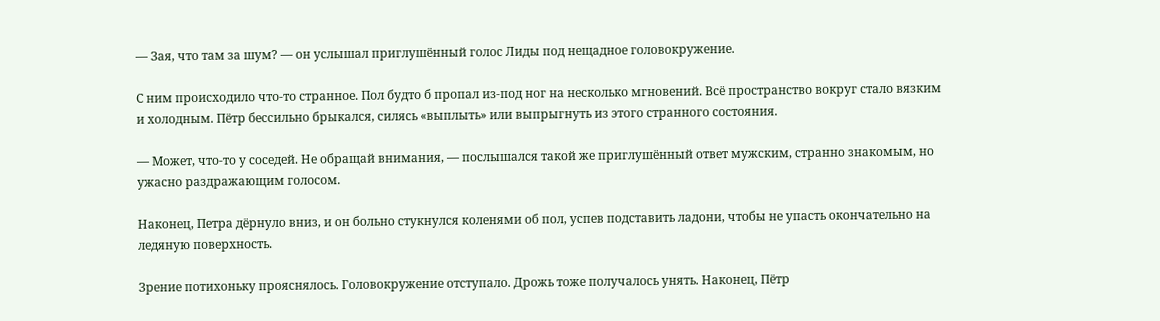— Зая, что там за шум? — он услышал приглушённый голос Лиды под нещадное головокружение.

С ним происходило что-то странное. Пол будто б пропал из-под ног на несколько мгновений. Всё пространство вокруг стало вязким и холодным. Пётр бессильно брыкался, силясь «выплыть» или выпрыгнуть из этого странного состояния.

— Может, что-то у соседей. Не обращай внимания, — послышался такой же приглушённый ответ мужским, странно знакомым, но ужасно раздражающим голосом.

Наконец, Петра дёрнуло вниз, и он больно стукнулся коленями об пол, успев подставить ладони, чтобы не упасть окончательно на ледяную поверхность.

Зрение потихоньку прояснялось. Головокружение отступало. Дрожь тоже получалось унять. Наконец, Пётр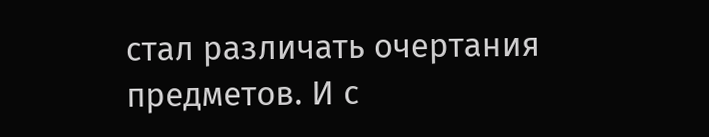стал различать очертания предметов. И с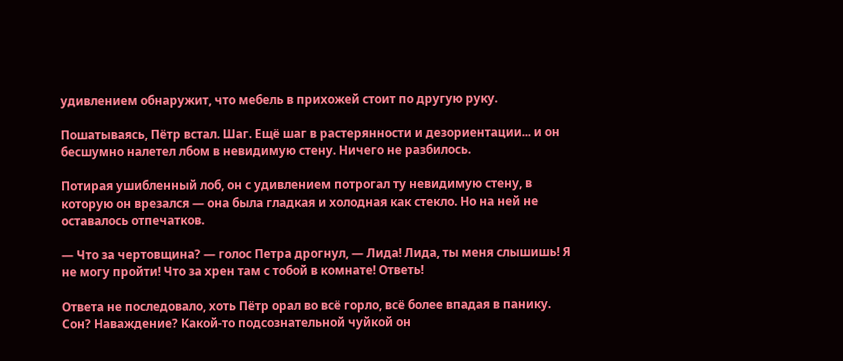удивлением обнаружит, что мебель в прихожей стоит по другую руку.

Пошатываясь, Пётр встал. Шаг. Ещё шаг в растерянности и дезориентации... и он бесшумно налетел лбом в невидимую стену. Ничего не разбилось.

Потирая ушибленный лоб, он с удивлением потрогал ту невидимую стену, в которую он врезался — она была гладкая и холодная как стекло. Но на ней не оставалось отпечатков.

— Что за чертовщина? — голос Петра дрогнул, — Лида! Лида, ты меня слышишь! Я не могу пройти! Что за хрен там с тобой в комнате! Ответь!

Ответа не последовало, хоть Пётр орал во всё горло, всё более впадая в панику. Сон? Наваждение? Какой-то подсознательной чуйкой он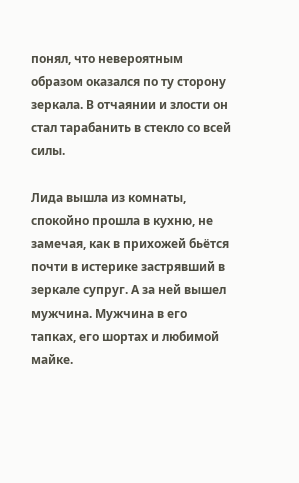понял, что невероятным образом оказался по ту сторону зеркала. В отчаянии и злости он стал тарабанить в стекло со всей силы.

Лида вышла из комнаты, спокойно прошла в кухню, не замечая, как в прихожей бьётся почти в истерике застрявший в зеркале супруг. А за ней вышел мужчина. Мужчина в его тапках, его шортах и любимой майке.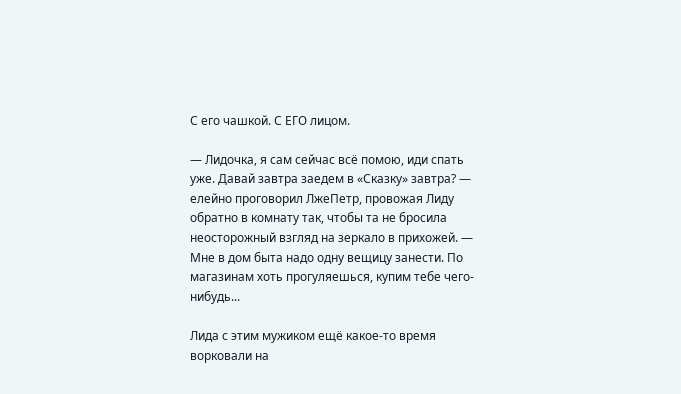С его чашкой. С ЕГО лицом.

— Лидочка, я сам сейчас всё помою, иди спать уже. Давай завтра заедем в «Сказку» завтра? — елейно проговорил ЛжеПетр, провожая Лиду обратно в комнату так, чтобы та не бросила неосторожный взгляд на зеркало в прихожей. — Мне в дом быта надо одну вещицу занести. По магазинам хоть прогуляешься, купим тебе чего-нибудь...

Лида с этим мужиком ещё какое-то время ворковали на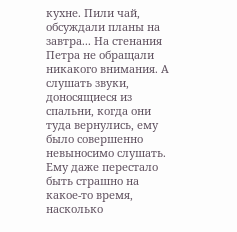кухне. Пили чай, обсуждали планы на завтра... На стенания Петра не обращали никакого внимания. А слушать звуки, доносящиеся из спальни, когда они туда вернулись, ему было совершенно невыносимо слушать. Ему даже перестало быть страшно на какое-то время, насколько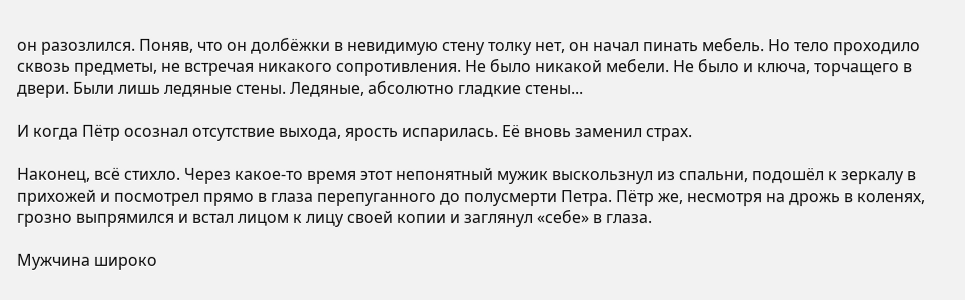он разозлился. Поняв, что он долбёжки в невидимую стену толку нет, он начал пинать мебель. Но тело проходило сквозь предметы, не встречая никакого сопротивления. Не было никакой мебели. Не было и ключа, торчащего в двери. Были лишь ледяные стены. Ледяные, абсолютно гладкие стены...

И когда Пётр осознал отсутствие выхода, ярость испарилась. Её вновь заменил страх.

Наконец, всё стихло. Через какое-то время этот непонятный мужик выскользнул из спальни, подошёл к зеркалу в прихожей и посмотрел прямо в глаза перепуганного до полусмерти Петра. Пётр же, несмотря на дрожь в коленях, грозно выпрямился и встал лицом к лицу своей копии и заглянул «себе» в глаза.

Мужчина широко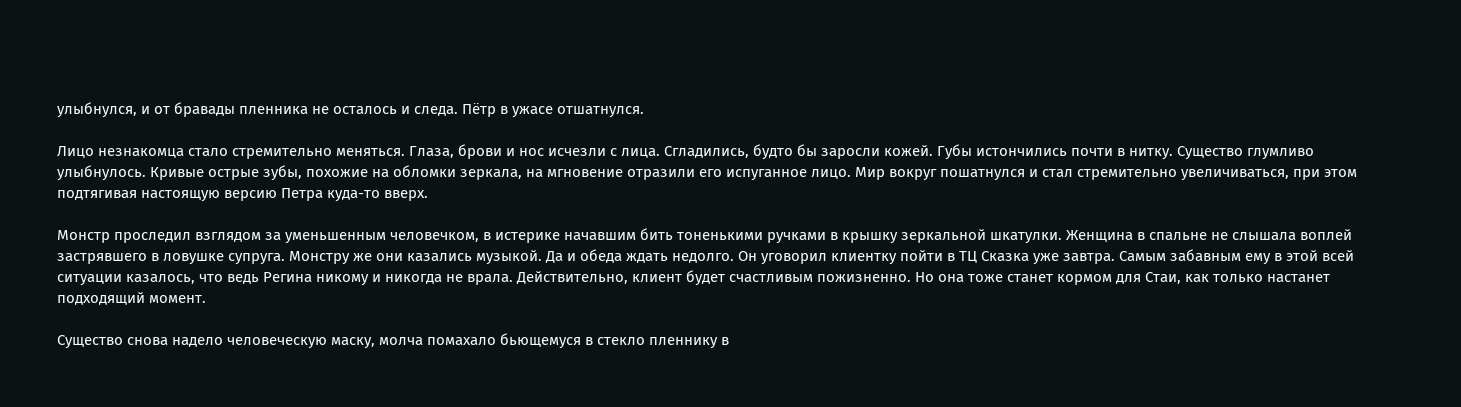улыбнулся, и от бравады пленника не осталось и следа. Пётр в ужасе отшатнулся.

Лицо незнакомца стало стремительно меняться. Глаза, брови и нос исчезли с лица. Сгладились, будто бы заросли кожей. Губы истончились почти в нитку. Существо глумливо улыбнулось. Кривые острые зубы, похожие на обломки зеркала, на мгновение отразили его испуганное лицо. Мир вокруг пошатнулся и стал стремительно увеличиваться, при этом подтягивая настоящую версию Петра куда-то вверх.

Монстр проследил взглядом за уменьшенным человечком, в истерике начавшим бить тоненькими ручками в крышку зеркальной шкатулки. Женщина в спальне не слышала воплей застрявшего в ловушке супруга. Монстру же они казались музыкой. Да и обеда ждать недолго. Он уговорил клиентку пойти в ТЦ Сказка уже завтра. Самым забавным ему в этой всей ситуации казалось, что ведь Регина никому и никогда не врала. Действительно, клиент будет счастливым пожизненно. Но она тоже станет кормом для Стаи, как только настанет подходящий момент.

Существо снова надело человеческую маску, молча помахало бьющемуся в стекло пленнику в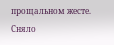прощальном жесте. Сняло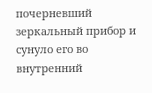почерневший зеркальный прибор и сунуло его во внутренний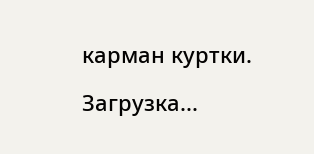карман куртки.

Загрузка...